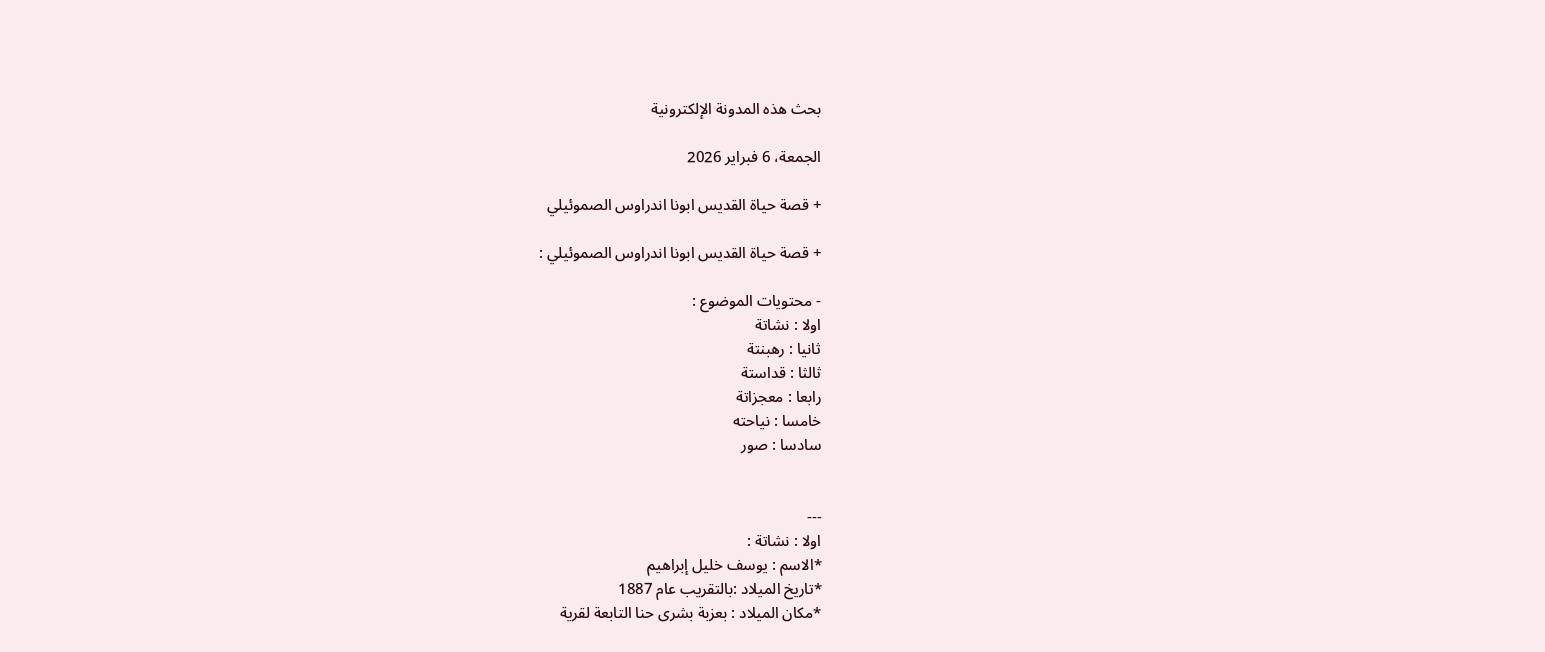بحث هذه المدونة الإلكترونية

الجمعة، 6 فبراير 2026

+ قصة حياة القديس ابونا اندراوس الصموئيلي

+ قصة حياة القديس ابونا اندراوس الصموئيلي :

- محتويات الموضوع :
اولا : نشاتة
ثانيا : رهبنتة
ثالثا : قداستة
رابعا : معجزاتة
خامسا : نياحته
سادسا : صور


---
اولا : نشاتة :
*الاسم : يوسف خليل إبراهيم
*تاريخ الميلاد :بالتقريب عام 1887
*مكان الميلاد : بعزبة بشرى حنا التابعة لقرية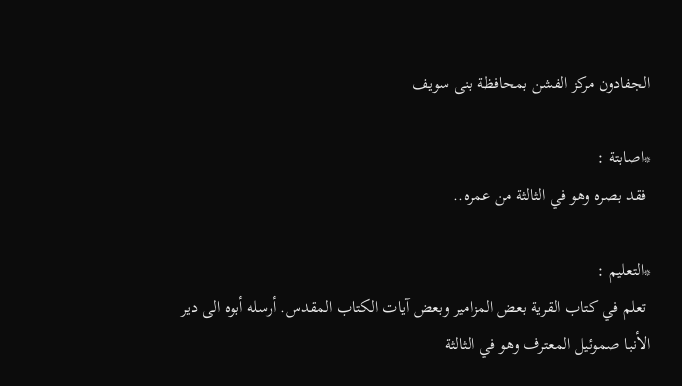الجفادون مركز الفشن بمحافظة بنى سويف

*اصابتة :
 فقد بصره وهو في الثالثة من عمره..

*التعليم :
 تعلم في كتاب القرية بعض المزامير وبعض آيات الكتاب المقدس. أرسله أبوه الى دير الأنبا صموئيل المعترف وهو في الثالثة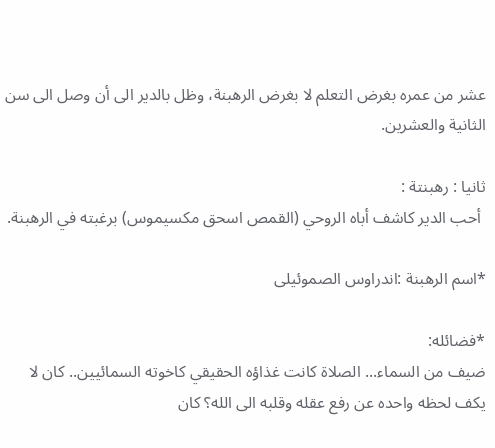عشر من عمره بغرض التعلم لا بغرض الرهبنة، وظل بالدير الى أن وصل الى سن الثانية والعشرين.

ثانيا : رهبنتة :
 أحب الدير كاشف أباه الروحي (القمص اسحق مكسيموس) برغبته في الرهبنة.

*اسم الرهبنة :اندراوس الصموئيلى

*فضائله:
ضيف من السماء... الصلاة كانت غذاؤه الحقيقي كاخوته السمائيين.. كان لا يكف لحظه واحده عن رفع عقله وقلبه الى الله؟ كان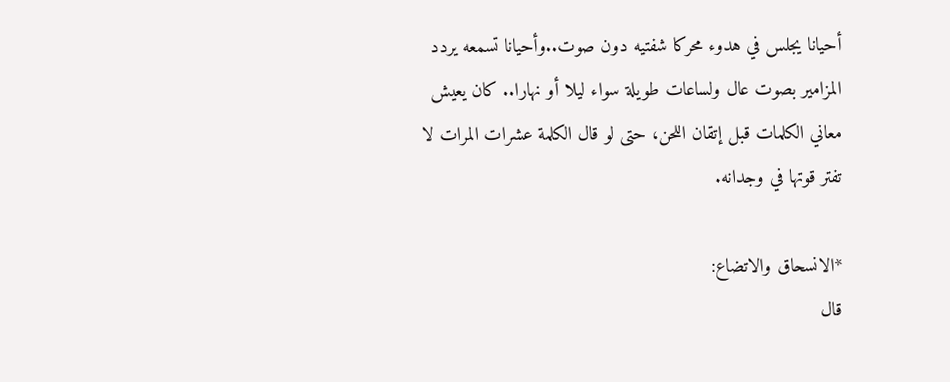أحيانا يجلس في هدوء محركا شفتيه دون صوت..وأحيانا تسمعه يردد المزامير بصوت عال ولساعات طويلة سواء ليلا أو نهارا.. كان يعيش معاني الكلمات قبل إتقان اللحن، حتى لو قال الكلمة عشرات المرات لا تفتر قوتها في وجدانه.

*الانسحاق والاتضاع:
قال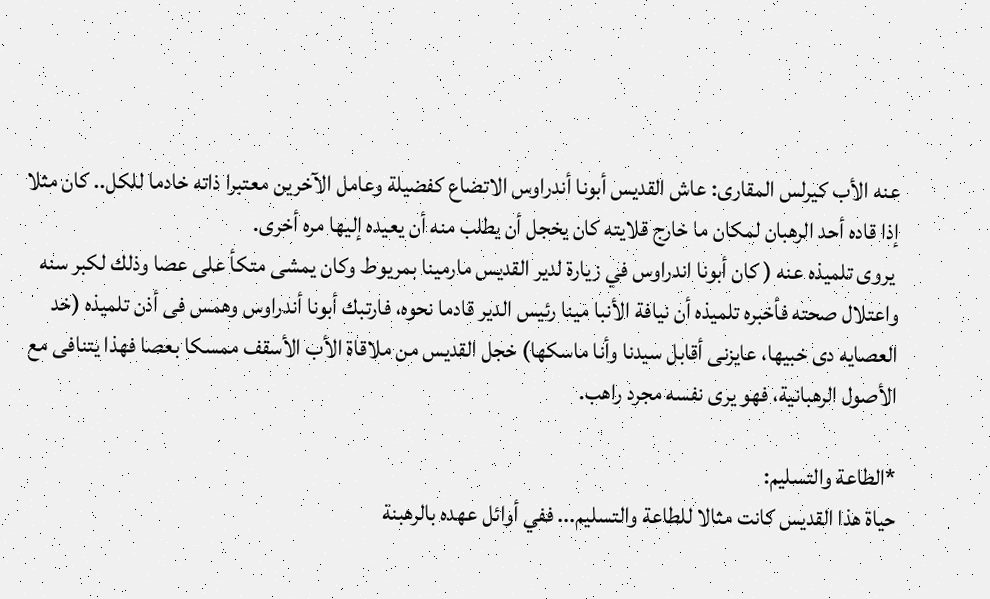عنه الأب كيرلس المقارى: عاش القديس أبونا أندراوس الاتضاع كفضيلة وعامل الآخرين معتبرا ذاته خادما للكل.. كان مثلا إذا قاده أحد الرهبان لمكان ما خارج قلايته كان يخجل أن يطلب منه أن يعيده إليها مره أخرى.
 يروى تلميذه عنه ( كان أبونا اندراوس في زيارة لدير القديس مارمينا بمريوط وكان يمشى متكأ على عصا وذلك لكبر سنه واعتلال صحته فأخبره تلميذه أن نيافة الأنبا مينا رئيس الدير قادما نحوه، فارتبك أبونا أندراوس وهمس فى أذن تلميذه (خد العصايه دى خبيها، عايزنى أقابل سيدنا وأنا ماسكها) خجل القديس من ملاقاة الأب الأسقف ممسكا بعصا فهذا يتنافى مع الأصول الرهبانية، فهو يرى نفسه مجرد راهب.

*الطاعة والتسليم:
حياة هذا القديس كانت مثالا للطاعة والتسليم... ففي أوائل عهده بالرهبنة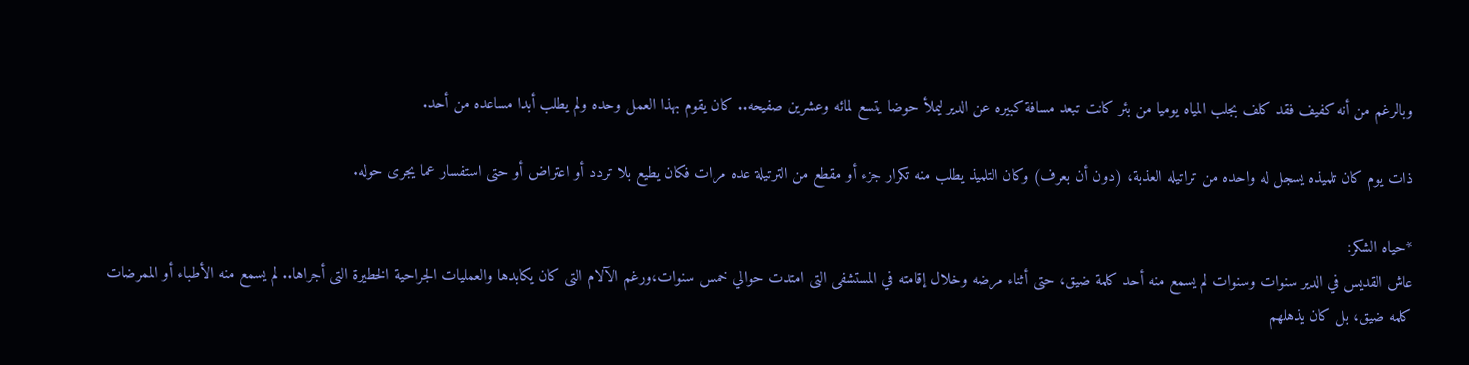وبالرغم من أنه كفيف فقد كلف بجلب المياه يوميا من بئر كانت تبعد مسافة كبيره عن الدير ليملأ حوضا يتسع لمائه وعشرين صفيحه.. كان يقوم بهذا العمل وحده ولم يطلب أبدا مساعده من أحد.

ذات يوم كان تلميذه يسجل له واحده من تراتيله العذبة، (دون أن بعرف) وكان التلميذ يطلب منه تكرار جزء أو مقطع من الترتيلة عده مرات فكان يطيع بلا تردد أو اعتراض أو حتى استفسار عما يجرى حوله.

*حياه الشكر:
عاش القديس في الدير سنوات وسنوات لم يسمع منه أحد كلمة ضيق، حتى أثناء مرضه وخلال إقامته في المستشفى التى امتدت حوالي خمس سنوات،ورغم الآلام التى كان يكابدها والعمليات الجراحية الخطيرة التى أجراها.. لم يسمع منه الأطباء أو الممرضات كلمه ضيق، بل كان يذهلهم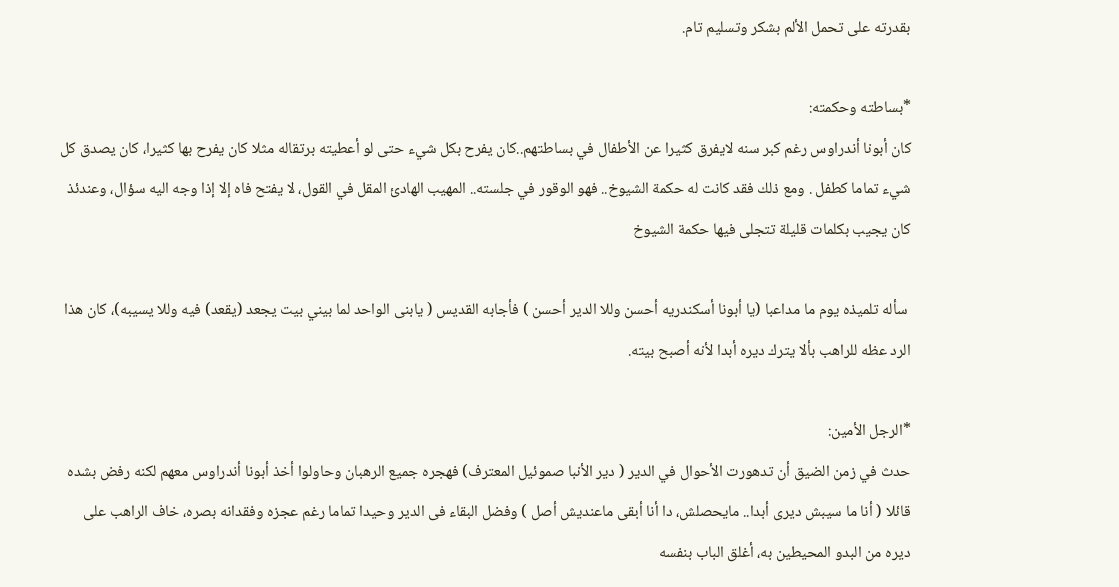بقدرته على تحمل الألم بشكر وتسليم تام.

*بساطته وحكمته:
كان أبونا أندراوس رغم كبر سنه لايفرق كثيرا عن الأطفال في بساطتهم..كان يفرح بكل شيء حتى لو أعطيته برتقاله مثلا كان يفرح بها كثيرا، كان يصدق كل شيء تماما كطفل . ومع ذلك فقد كانت له حكمة الشيوخ.. فهو الوقور في جلسته.. المهيب الهادئ المقل في القول، لا يفتح فاه إلا إذا وجه اليه سؤال، وعندئذ كان يجيب بكلمات قليلة تتجلى فيها حكمة الشيوخ

 سأله تلميذه يوم ما مداعبا (يا أبونا أسكندريه أحسن وللا الدير أحسن ) فأجابه القديس ( يابنى الواحد لما بيني بيت يجعد (يقعد) فيه وللا يسيبه)، كان هذا الرد عظه للراهب بألا يترك ديره أبدا لأنه أصبح بيته.

*الرجل الأمين:
حدث في زمن الضيق أن تدهورت الأحوال في الدير ( دير الأنبا صموئيل المعترف) فهجره جميع الرهبان وحاولوا أخذ أبونا أندراوس معهم لكنه رفض بشده قائلا ( أنا ما سيبش ديرى أبدا.. مايحصلش، دا أنا أبقى ماعنديش أصل ) وفضل البقاء فى الدير وحيدا تماما رغم عجزه وفقدانه بصره، خاف الراهب على ديره من البدو المحيطين به، أغلق الباب بنفسه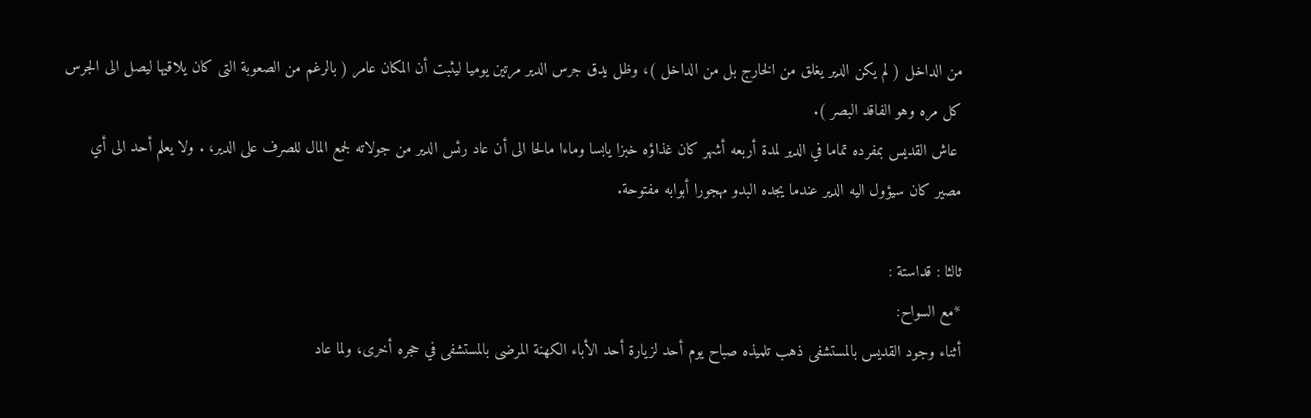من الداخل ( لم يكن الدير يغلق من الخارج بل من الداخل )، وظل يدق جرس الدير مرتين يوميا ليثبت أن المكان عامر ( بالرغم من الصعوبة التى كان يلاقيها ليصل الى الجرس كل مره وهو الفاقد البصر ).
 عاش القديس بمفرده تماما في الدير لمدة أربعه أشهر كان غذاؤه خبزا يابسا وماءا مالحا الى أن عاد رئس الدير من جولاته لجمع المال للصرف على الدير، . ولا يعلم أحد الى أي مصير كان سيؤول اليه الدير عندما يجده البدو مهجورا أبوابه مفتوحة.

ثالثا : قداستة :
*مع السواح:
أثناء وجود القديس بالمستشفى ذهب تلميذه صباح يوم أحد لزيارة أحد الأباء الكهنة المرضى بالمستشفى في حجره أخرى، ولما عاد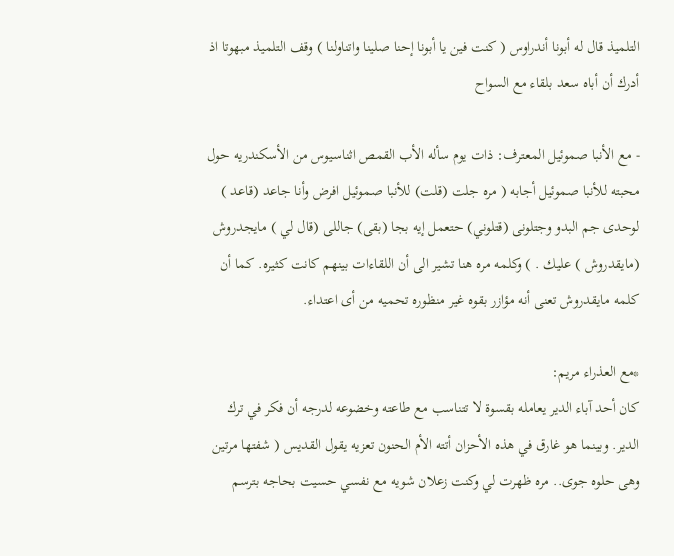التلميذ قال له أبونا أندراوس ( كنت فين يا أبونا إحنا صلينا واتناولنا ) وقف التلميذ مبهوتا اذ أدرك أن أباه سعد بلقاء مع السواح

- مع الأنبا صموئيل المعترف: ذات يوم سأله الأب القمص اثناسيوس من الأسكندريه حول محبته للأنبا صموئيل أجابه ( مره جلت (قلت) للأنبا صموئيل افرض وأنا جاعد (قاعد ) لوحدى جم البدو وجتلونى (قتلوني) حتعمل إيه بجا (بقى) جاللى (قال لي ) مايجدروش (مايقدروش ) عليك . ) وكلمه مره هنا تشير الى أن اللقاءات بينهم كانت كثيره. كما أن كلمه مايقدروش تعنى أنه مؤازر بقوه غير منظوره تحميه من أى اعتداء.

*مع العذراء مريم:
كان أحد آباء الدير يعامله بقسوة لا تتناسب مع طاعته وخضوعه لدرجه أن فكر في ترك الدير. وبينما هو غارق في هذه الأحزان أتته الأم الحنون تعزيه يقول القديس ( شفتها مرتين وهى حلوه جوى.. مره ظهرت لي وكنت زعلان شويه مع نفسي حسيت بحاجه بترسم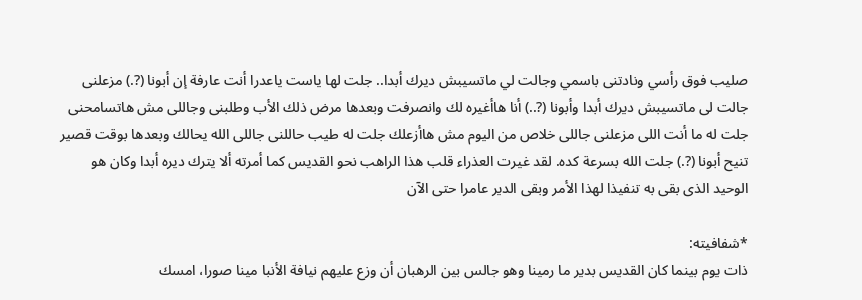صليب فوق رأسي ونادتنى باسمي وجالت لي ماتسيبش ديرك أبدا.. جلت لها ياست ياعدرا أنت عارفة إن أبونا (?.) مزعلنى جالت لى ماتسيبش ديرك أبدا وأبونا (?..) أنا هاأغيره لك وانصرفت وبعدها مرض ذلك الأب وطلبنى وجاللى مش هاتسامحنى جلت له ما أنت اللى مزعلنى جاللى خلاص من اليوم مش هاأزعلك جلت له طيب حاللنى جاللى الله يحالك وبعدها بوقت قصير تنيح أبونا (?.) جلت الله بسرعة كده. لقد غيرت العذراء قلب هذا الراهب نحو القديس كما أمرته ألا يترك ديره أبدا وكان هو الوحيد الذى بقى به تنفيذا لهذا الأمر وبقى الدير عامرا حتى الآن

*شفافيته:
ذات يوم بينما كان القديس بدير ما رمينا وهو جالس بين الرهبان أن وزع عليهم نيافة الأنبا مينا صورا، امسك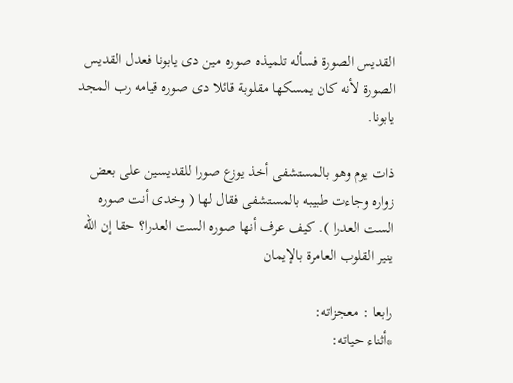القديس الصورة فسأله تلميذه صوره مين دى يابونا فعدل القديس الصورة لأنه كان يمسكها مقلوبة قائلا دى صوره قيامه رب المجد يابونا.

ذات يوم وهو بالمستشفى أخذ يوزع صورا للقديسين على بعض زواره وجاءت طبيبه بالمستشفى فقال لها ( وخدى أنت صوره الست العدرا ). كيف عرف أنها صوره الست العدرا؟ حقا إن الله ينير القلوب العامرة بالإيمان

رابعا : معجزاته:
*أثناء حياته: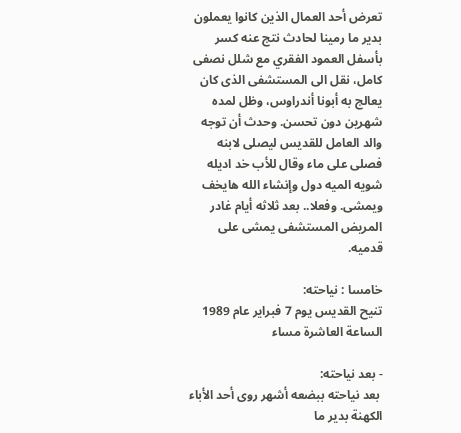تعرض أحد العمال الذين كانوا يعملون بدير ما رمينا لحادث نتج عنه كسر بأسفل العمود الفقري مع شلل نصفى كامل، نقل الى المستشفى الذى كان يعالج به أبونا أندراوس، وظل لمده شهرين دون تحسن. وحدث أن توجه والد العامل للقديس ليصلى لابنه فصلى على ماء وقال للأب خد اديله شويه الميه دول وإنشاء الله هايخف ويمشى. وفعلا.. بعد ثلاثه أيام غادر المريض المستشفى يمشى على قدميه.

خامسا : نياحته:
تنيح القديس يوم 7 فبراير عام 1989 الساعة العاشرة مساء

- بعد نياحته:
 بعد نياحته ببضعه أشهر روى أحد الأباء الكهنة بدير ما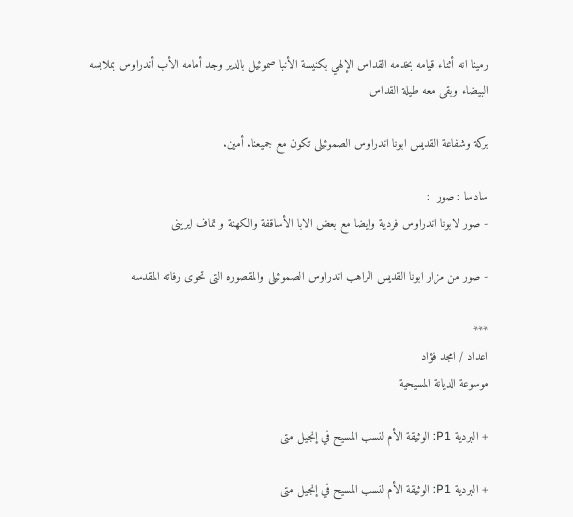رمينا انه أثناء قيامه بخدمه القداس الإلهي بكنيسة الأنبا صموئيل بالدير وجد أمامه الأب أندراوس بملابسه البيضاء وبقى معه طيلة القداس

بركة وشفاعة القديس ابونا اندراوس الصموئيلى تكون مع جميعنا. أمين.

سادسا : صور  :
- صور لابونا اندراوس فردية وايضا مع بعض الابا الأساقفة والكهنة و تماف ايرينى

- صور من مزار ابونا القديس الراهب اندراوس الصموئيلى والمقصوره التى تحوى رفاته المقدسه

***
اعداد / امجد فؤاد
موسوعة الديانة المسيحية

+ البردية P1: الوثيقة الأم لنسب المسيح في إنجيل متى

+ البردية P1: الوثيقة الأم لنسب المسيح في إنجيل متى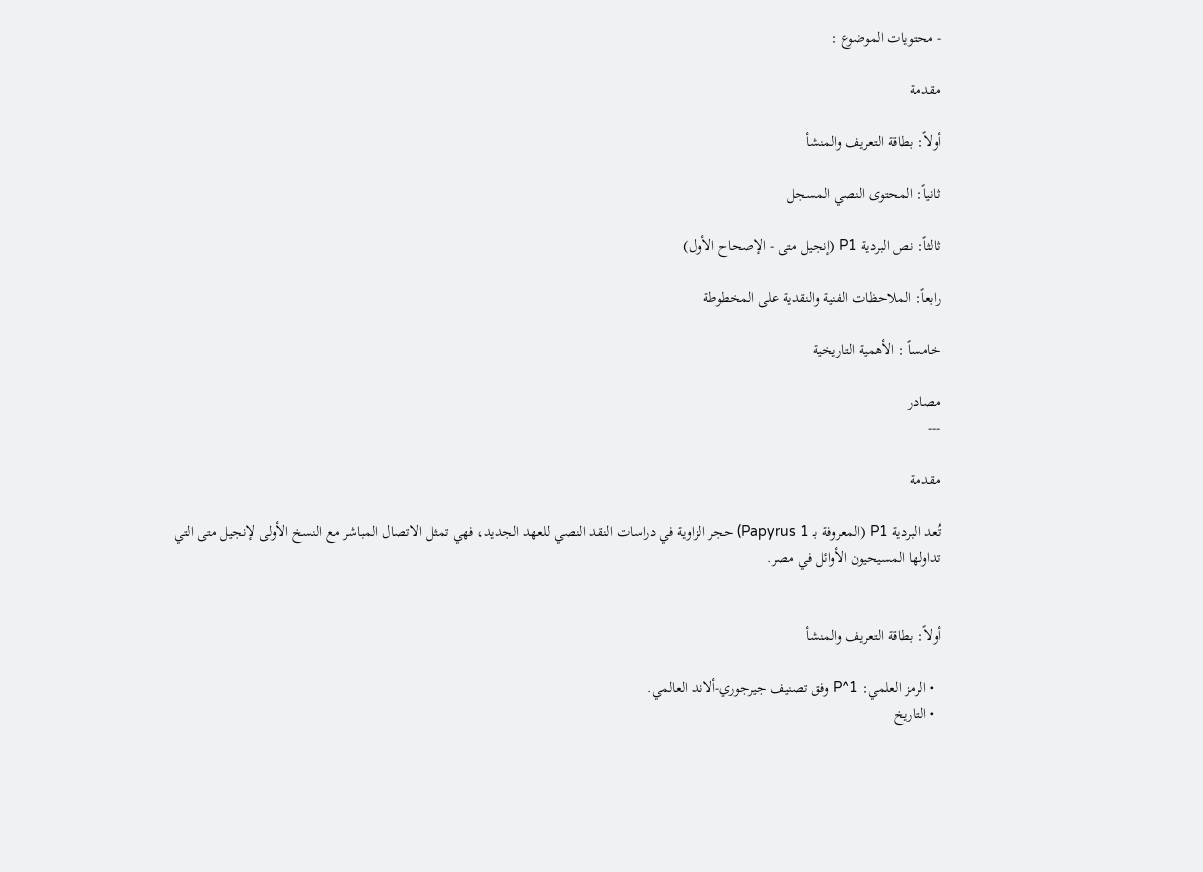- محتويات الموضوع :

مقدمة

أولاً: بطاقة التعريف والمنشأ

ثانياً: المحتوى النصي المسجل

ثالثاً: نص البردية P1 (إنجيل متى - الإصحاح الأول)

رابعاً: الملاحظات الفنية والنقدية على المخطوطة

خامساً : الأهمية التاريخية

مصادر
---

مقدمة

تُعد البردية P1 (المعروفة بـ Papyrus 1) حجر الزاوية في دراسات النقد النصي للعهد الجديد، فهي تمثل الاتصال المباشر مع النسخ الأولى لإنجيل متى التي تداولها المسيحيون الأوائل في مصر.


أولاً: بطاقة التعريف والمنشأ

  • الرمز العلمي: P^1 وفق تصنيف جيرجوري-ألاند العالمي.
  • التاريخ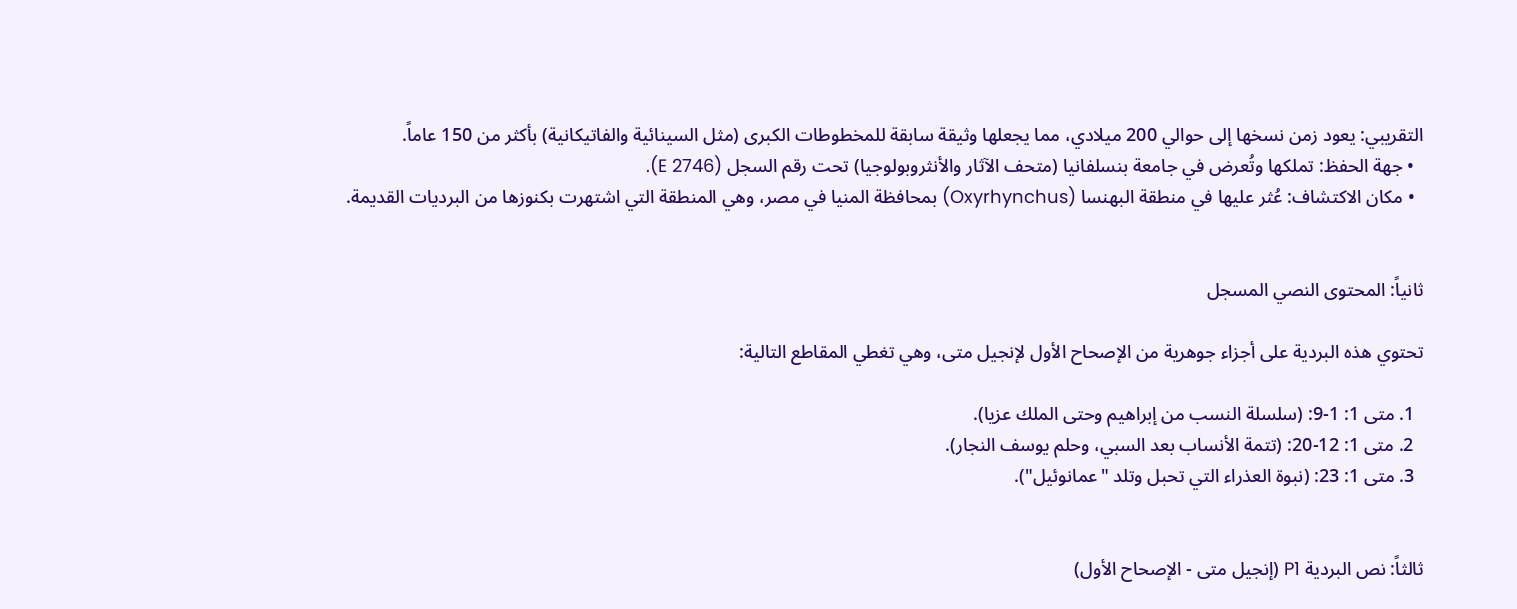التقريبي: يعود زمن نسخها إلى حوالي 200 ميلادي، مما يجعلها وثيقة سابقة للمخطوطات الكبرى (مثل السينائية والفاتيكانية) بأكثر من 150 عاماً.
  • جهة الحفظ: تملكها وتُعرض في جامعة بنسلفانيا (متحف الآثار والأنثروبولوجيا) تحت رقم السجل (E 2746).
  • مكان الاكتشاف: عُثر عليها في منطقة البهنسا (Oxyrhynchus) بمحافظة المنيا في مصر، وهي المنطقة التي اشتهرت بكنوزها من البرديات القديمة.


ثانياً: المحتوى النصي المسجل

تحتوي هذه البردية على أجزاء جوهرية من الإصحاح الأول لإنجيل متى، وهي تغطي المقاطع التالية:

  1. متى 1: 1-9: (سلسلة النسب من إبراهيم وحتى الملك عزيا).
  2. متى 1: 12-20: (تتمة الأنساب بعد السبي، وحلم يوسف النجار).
  3. متى 1: 23: (نبوة العذراء التي تحبل وتلد "عمانوئيل").


ثالثاً: نص البردية P1 (إنجيل متى - الإصحاح الأول)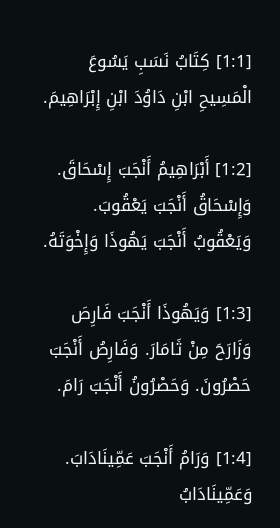[1:1] كِتَابُ نَسَبِ يَسُوعَ الْمَسِيحِ ابْنِ دَاوُدَ ابْنِ إِبْرَاهِيمَ.

[1:2] أَبْرَاهِيمُ أَنْجَبَ إِسْحَاقَ. وَإِسْحَاقُ أَنْجَبَ يَعْقُوبَ. وَيَعْقُوبُ أَنْجَبَ يَهُوذَا وَإِخْوَتَهُ.

[1:3] وَيَهُوذَا أَنْجَبَ فَارِصَ وَزَارَحَ مِنْ ثَامَارَ. وَفَارِصُ أَنْجَبَ حَصْرُونَ. وَحَصْرُونُ أَنْجَبَ رَامَ.

[1:4] وَرَامُ أَنْجَبَ عَمِّينَادَابَ. وَعَمِّينَادَابُ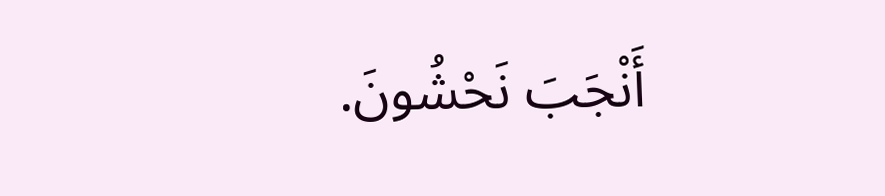أَنْجَبَ نَحْشُونَ.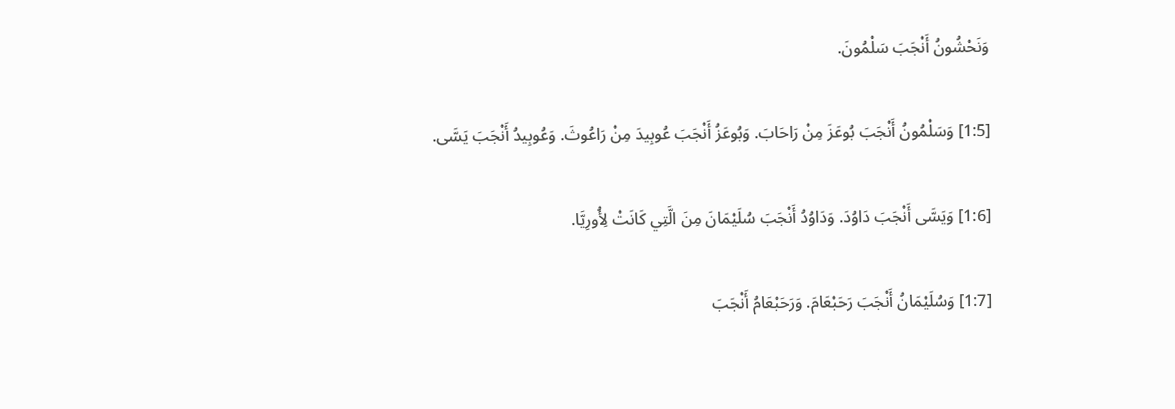وَنَحْشُونُ أَنْجَبَ سَلْمُونَ.

[1:5] وَسَلْمُونُ أَنْجَبَ بُوعَزَ مِنْ رَاحَابَ. وَبُوعَزُ أَنْجَبَ عُوبِيدَ مِنْ رَاعُوثَ. وَعُوبِيدُ أَنْجَبَ يَسَّى.

[1:6] وَيَسَّى أَنْجَبَ دَاوُدَ. وَدَاوُدُ أَنْجَبَ سُلَيْمَانَ مِنَ الَّتِي كَانَتْ لِأُورِيَّا.

[1:7] وَسُلَيْمَانُ أَنْجَبَ رَحَبْعَامَ. وَرَحَبْعَامُ أَنْجَبَ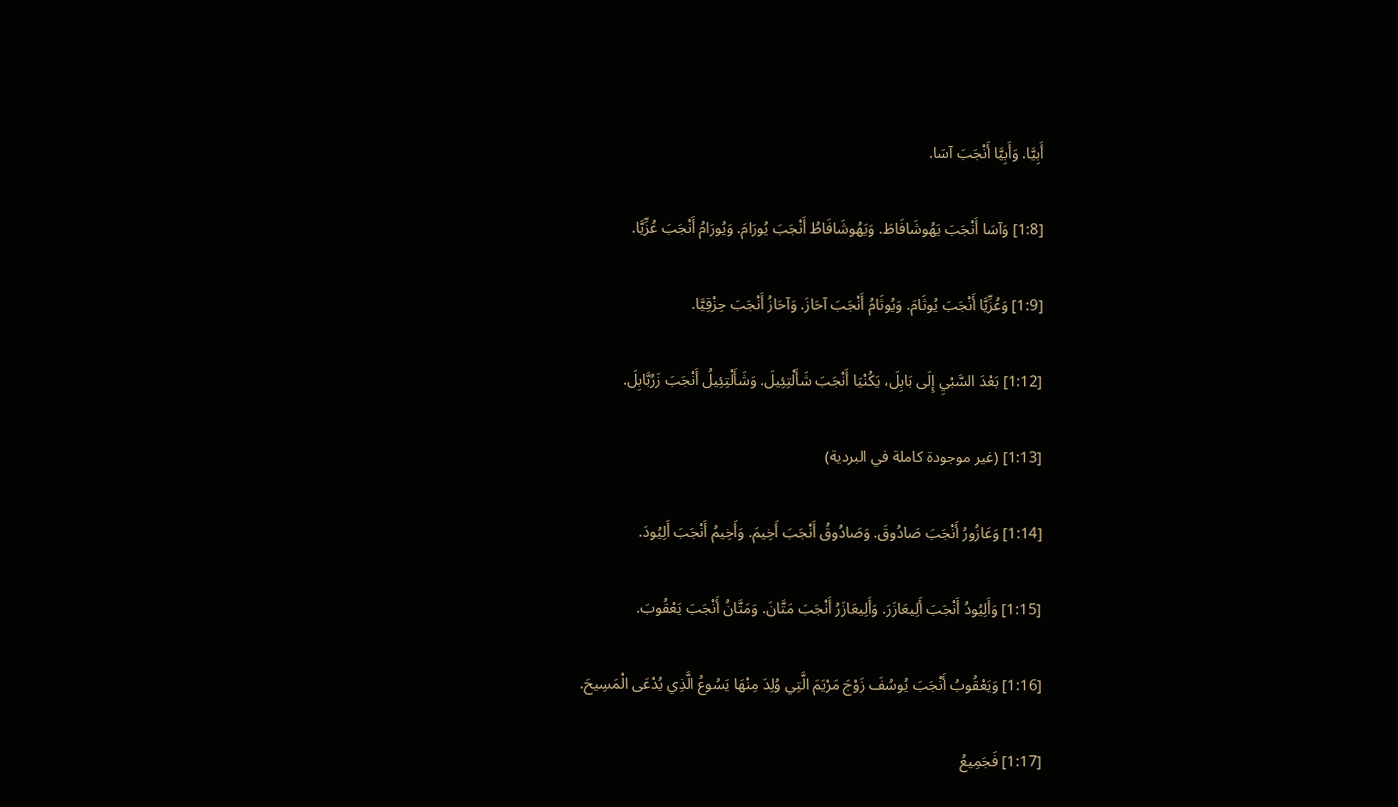أَبِيَّا. وَأَبِيَّا أَنْجَبَ آسَا.

[1:8] وَآسَا أَنْجَبَ يَهُوشَافَاطَ. وَيَهُوشَافَاطُ أَنْجَبَ يُورَامَ. وَيُورَامُ أَنْجَبَ عُزِّيَّا.

[1:9] وَعُزِّيَّا أَنْجَبَ يُوثَامَ. وَيُوثَامُ أَنْجَبَ آحَازَ. وَآحَازُ أَنْجَبَ حِزْقِيَّا.

[1:12] بَعْدَ السَّبْيِ إِلَى بَابِلَ، يَكُنْيَا أَنْجَبَ شَأَلْتِئِيلَ. وَشَأَلْتِئِيلُ أَنْجَبَ زَرُبَّابِلَ.

[1:13] (غير موجودة كاملة في البردية)

[1:14] وَعَازُورُ أَنْجَبَ صَادُوقَ. وَصَادُوقُ أَنْجَبَ أَخِيمَ. وَأَخِيمُ أَنْجَبَ أَلِيُودَ.

[1:15] وَأَلِيُودُ أَنْجَبَ أَلِيعَازَرَ. وَأَلِيعَازَرُ أَنْجَبَ مَتَّانَ. وَمَتَّانُ أَنْجَبَ يَعْقُوبَ.

[1:16] وَيَعْقُوبُ أَنْجَبَ يُوسُفَ زَوْجَ مَرْيَمَ الَّتِي وُلِدَ مِنْهَا يَسُوعُ الَّذِي يُدْعَى الْمَسِيحَ.

[1:17] فَجَمِيعُ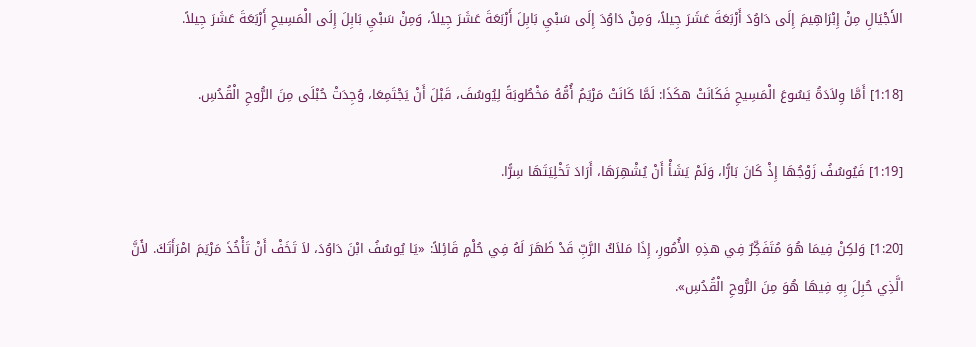الأَجْيَالِ مِنْ إِبْرَاهِيمَ إِلَى دَاوُدَ أَرْبَعَةَ عَشَرَ جِيلاً، وَمِنْ دَاوُدَ إِلَى سَبْيِ بَابِلَ أَرْبَعَةَ عَشَرَ جِيلاً، وَمِنْ سَبْيِ بَابِلَ إِلَى الْمَسِيحِ أَرْبَعَةَ عَشَرَ جِيلاً.

[1:18] أَمَّا وِلاَدَةُ يَسُوعَ الْمَسِيحِ فَكَانَتْ هكَذَا: لَمَّا كَانَتْ مَرْيَمُ أُمُّهُ مَخْطُوبَةً لِيُوسُفَ، قَبْلَ أَنْ يَجْتَمِعَا، وُجِدَتْ حُبْلَى مِنَ الرُّوحِ الْقُدُسِ.

[1:19] فَيُوسُفُ زَوْجُهَا إِذْ كَانَ بَارًّا، وَلَمْ يَشَأْ أَنْ يُشْهِرَهَا، أَرَادَ تَخْلِيَتَهَا سِرًّا.

[1:20] وَلكِنْ فِيمَا هُوَ مُتَفَكِّرٌ فِي هذِهِ الأُمُورِ، إِذَا مَلاَكُ الرَّبِّ قَدْ ظَهَرَ لَهُ فِي حُلْمٍ قَائِلاً: «يَا يُوسُفُ ابْنَ دَاوُدَ، لاَ تَخَفْ أَنْ تَأْخُذَ مَرْيَمَ امْرَأَتَكَ. لأَنَّ الَّذِي حُبِلَ بِهِ فِيهَا هُوَ مِنَ الرُّوحِ الْقُدُسِ».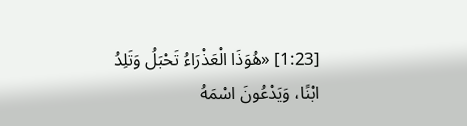[1:23] «هُوَذَا الْعَذْرَاءُ تَحْبَلُ وَتَلِدُ ابْنًا، وَيَدْعُونَ اسْمَهُ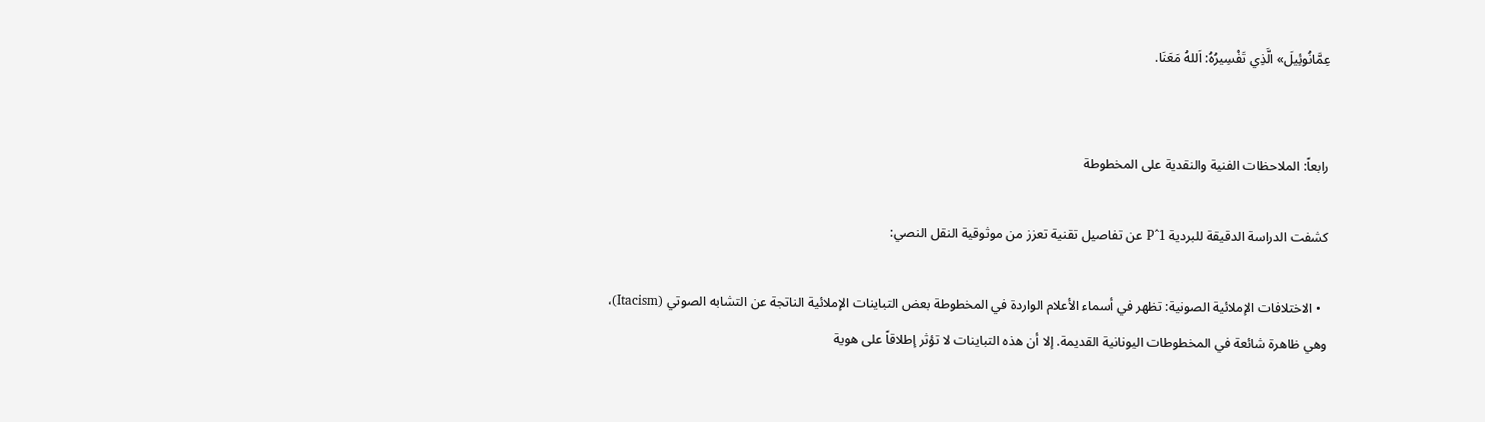عِمَّانُوئِيلَ» الَّذِي تَفْسِيرُهُ: اَللهُ مَعَنَا.


رابعاً: الملاحظات الفنية والنقدية على المخطوطة

كشفت الدراسة الدقيقة للبردية P^1 عن تفاصيل تقنية تعزز من موثوقية النقل النصي:

  • الاختلافات الإملائية الصونية: تظهر في أسماء الأعلام الواردة في المخطوطة بعض التباينات الإملائية الناتجة عن التشابه الصوتي (Itacism)، وهي ظاهرة شائعة في المخطوطات اليونانية القديمة. إلا أن هذه التباينات لا تؤثر إطلاقاً على هوية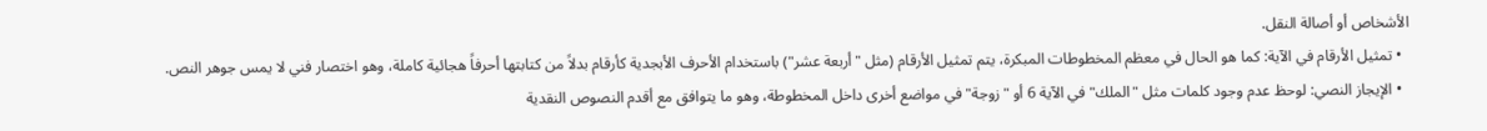الأشخاص أو أصالة النقل.
  • تمثيل الأرقام في الآية: كما هو الحال في معظم المخطوطات المبكرة، يتم تمثيل الأرقام (مثل "أربعة عشر") باستخدام الأحرف الأبجدية كأرقام بدلاً من كتابتها أحرفاً هجائية كاملة، وهو اختصار فني لا يمس جوهر النص.
  • الإيجاز النصي: لوحظ عدم وجود كلمات مثل "الملك" في الآية 6 أو "زوجة" في مواضع أخرى داخل المخطوطة، وهو ما يتوافق مع أقدم النصوص النقدية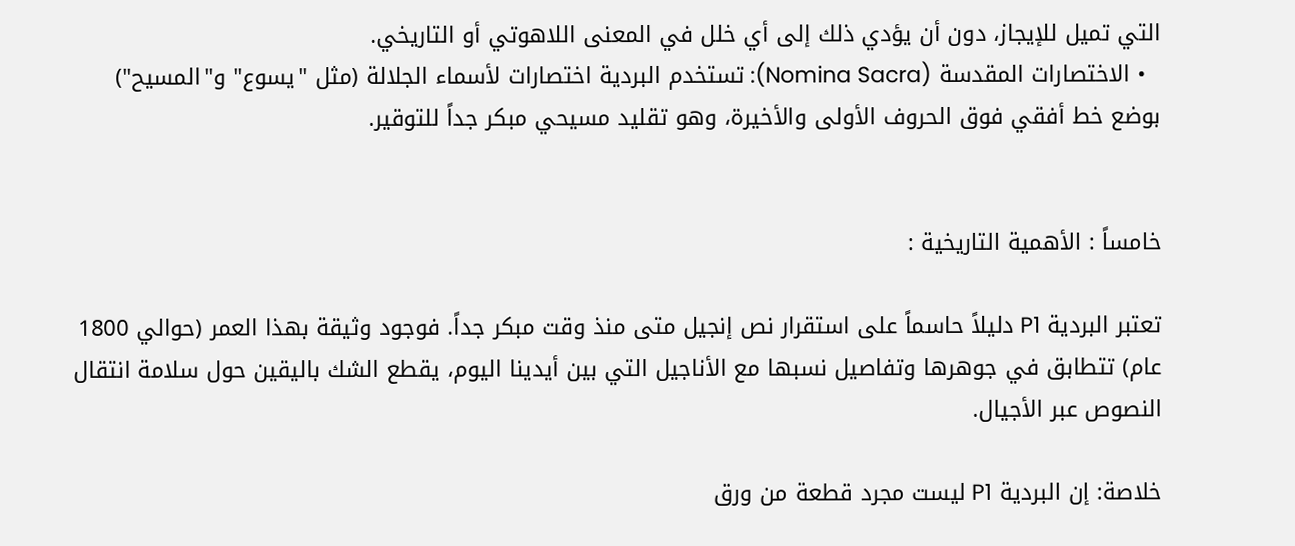التي تميل للإيجاز، دون أن يؤدي ذلك إلى أي خلل في المعنى اللاهوتي أو التاريخي.
  • الاختصارات المقدسة (Nomina Sacra): تستخدم البردية اختصارات لأسماء الجلالة (مثل "يسوع" و"المسيح") بوضع خط أفقي فوق الحروف الأولى والأخيرة، وهو تقليد مسيحي مبكر جداً للتوقير.


خامساً : الأهمية التاريخية :

تعتبر البردية P1 دليلاً حاسماً على استقرار نص إنجيل متى منذ وقت مبكر جداً. فوجود وثيقة بهذا العمر (حوالي 1800 عام) تتطابق في جوهرها وتفاصيل نسبها مع الأناجيل التي بين أيدينا اليوم، يقطع الشك باليقين حول سلامة انتقال النصوص عبر الأجيال.

خلاصة: إن البردية P1 ليست مجرد قطعة من ورق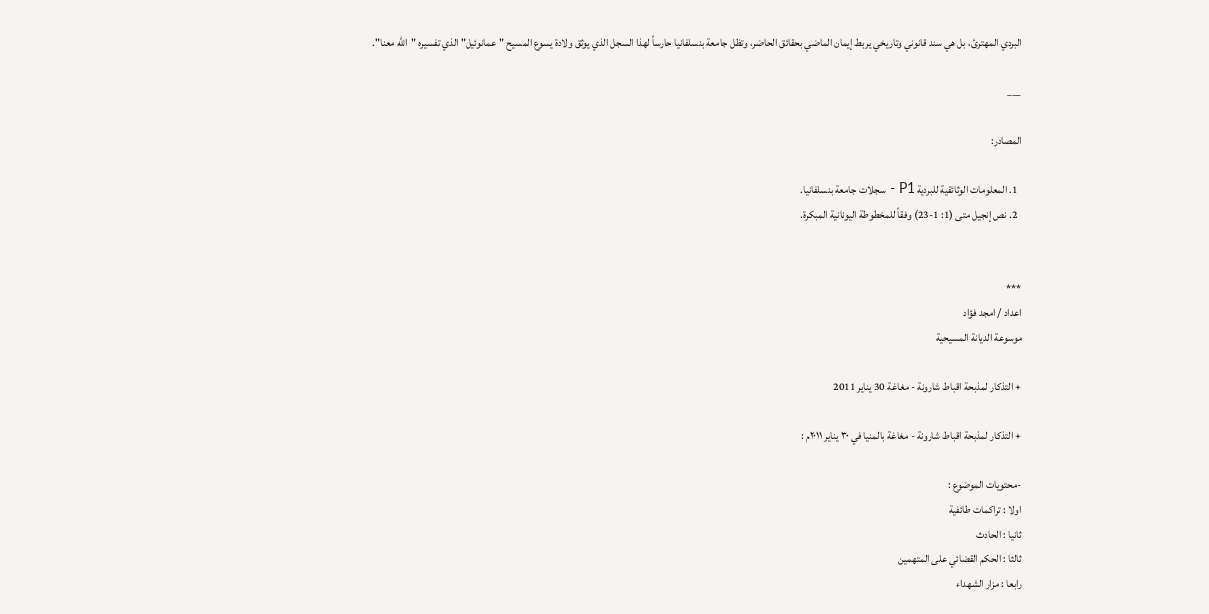البردي المهترئ، بل هي سند قانوني وتاريخي يربط إيمان الماضي بحقائق الحاضر، وتظل جامعة بنسلفانيا حارساً لهذا السجل الذي يوثق ولادة يسوع المسيح "عمانوئيل" الذي تفسيره "الله معنا".

___

المصادر:

  1. المعلومات الوثائقية للبردية P1 - سجلات جامعة بنسلفانيا.
  2. نص إنجيل متى (1: 1-23) وفقاً للمخطوطة اليونانية المبكرة.


***
اعداد / امجد فؤاد
موسوعة الديانة المسيحية

+ التذكار لمذبحة اقباط شارونة - مغاغة 30 يناير 2011

+ التذكار لمذبحة اقباط شارونة - مغاغة بالمنيا في ٣٠ يناير ٢٠١١م :

-محتويات الموضوع :
اولا : تراكمات طائفية
ثانيا : الحادث
ثالثا : الحكم القضائي على المتهمين
رابعا : مزار الشهداء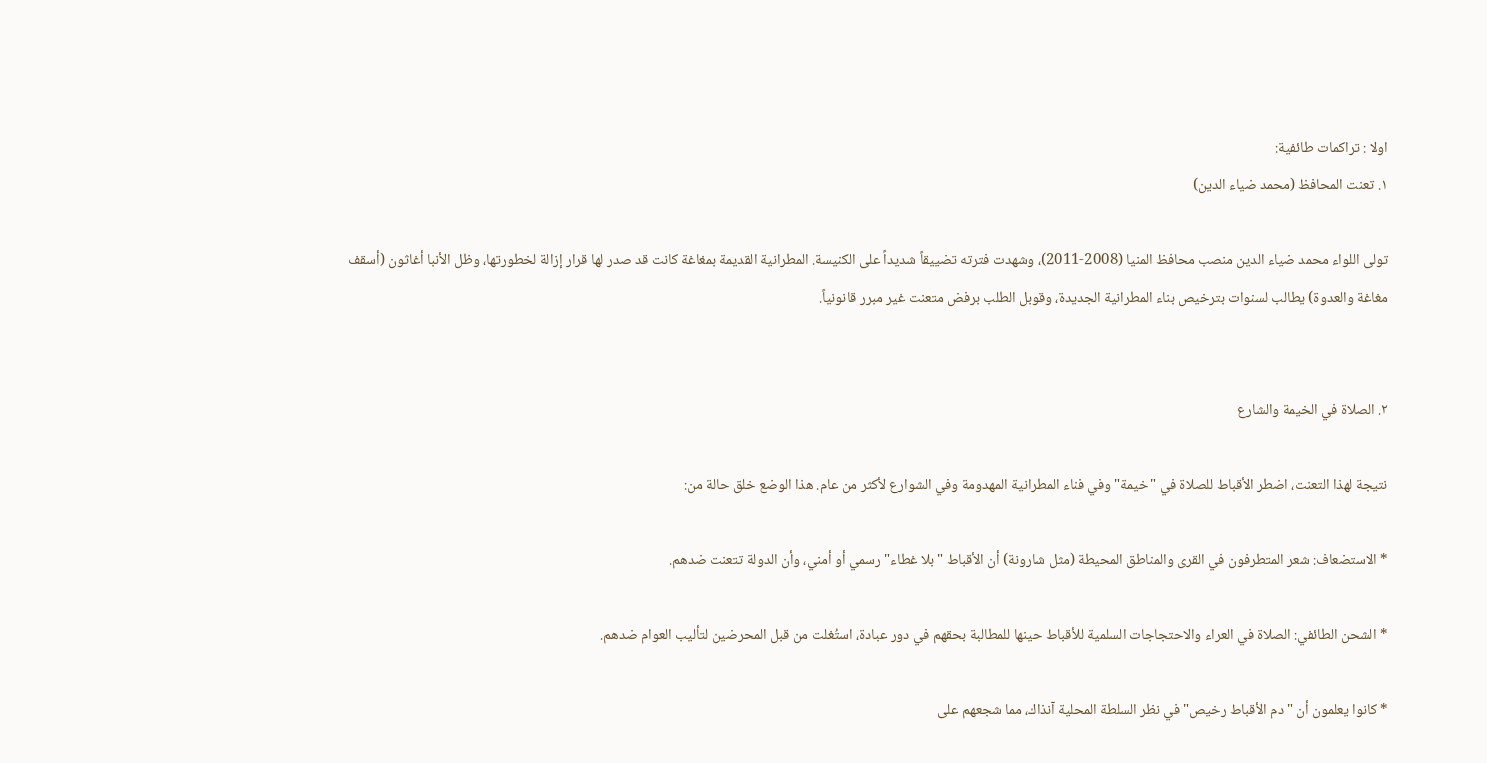اولا : تراكمات طائفية:
١. تعنت المحافظ (محمد ضياء الدين)

تولى اللواء محمد ضياء الدين منصب محافظ المنيا (2008-2011)، وشهدت فترته تضييقاً شديداً على الكنيسة. المطرانية القديمة بمغاغة كانت قد صدر لها قرار إزالة لخطورتها، وظل الأنبا أغاثون (أسقف مغاغة والعدوة) يطالب لسنوات بترخيص بناء المطرانية الجديدة، وقوبل الطلب برفض متعنت غير مبرر قانونياً.


٢. الصلاة في الخيمة والشارع

نتيجة لهذا التعنت، اضطر الأقباط للصلاة في "خيمة" وفي فناء المطرانية المهدومة وفي الشوارع لأكثر من عام. هذا الوضع خلق حالة من:

* الاستضعاف: شعر المتطرفون في القرى والمناطق المحيطة (مثل شارونة) أن الأقباط "بلا غطاء" رسمي أو أمني، وأن الدولة تتعنت ضدهم.

* الشحن الطائفي: الصلاة في العراء والاحتجاجات السلمية للأقباط حينها للمطالبة بحقهم في دور عبادة، استُغلت من قبل المحرضين لتأليب العوام ضدهم.

* كانوا يعلمون أن "دم الأقباط رخيص" في نظر السلطة المحلية آنذاك، مما شجعهم على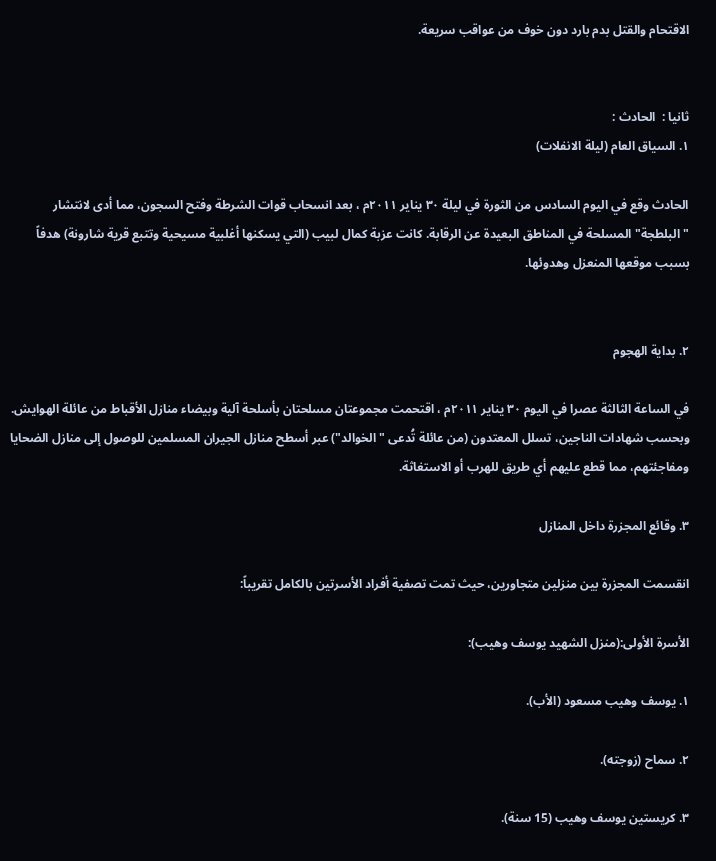الاقتحام والقتل بدم بارد دون خوف من عواقب سريعة.


ثانيا :  الحادث :
١. السياق العام (ليلة الانفلات)

الحادث وقع في اليوم السادس من الثورة في ليلة ٣٠ يناير ٢٠١١م ، بعد انسحاب قوات الشرطة وفتح السجون، مما أدى لانتشار "البلطجة" المسلحة في المناطق البعيدة عن الرقابة. كانت عزبة كمال لبيب (التي يسكنها أغلبية مسيحية وتتبع قرية شارونة) هدفاً بسبب موقعها المنعزل وهدوئها.


٢. بداية الهجوم

في الساعة الثالثة عصرا في اليوم ٣٠ يناير ٢٠١١م ، اقتحمت مجموعتان مسلحتان بأسلحة آلية وبيضاء منازل الأقباط من عائلة الهوايش. وبحسب شهادات الناجين، تسلل المعتدون (من عائلة تُدعى "الخوالد") عبر أسطح منازل الجيران المسلمين للوصول إلى منازل الضحايا ومفاجئتهم، مما قطع عليهم أي طريق للهرب أو الاستغاثة.

٣. وقائع المجزرة داخل المنازل

انقسمت المجزرة بين منزلين متجاورين، حيث تمت تصفية أفراد الأسرتين بالكامل تقريباً:

الأسرة الأولى:(منزل الشهيد يوسف وهيب):

١. يوسف وهيب مسعود (الأب).

٢. سماح (زوجته).

٣. كريستين يوسف وهيب (15 سنة).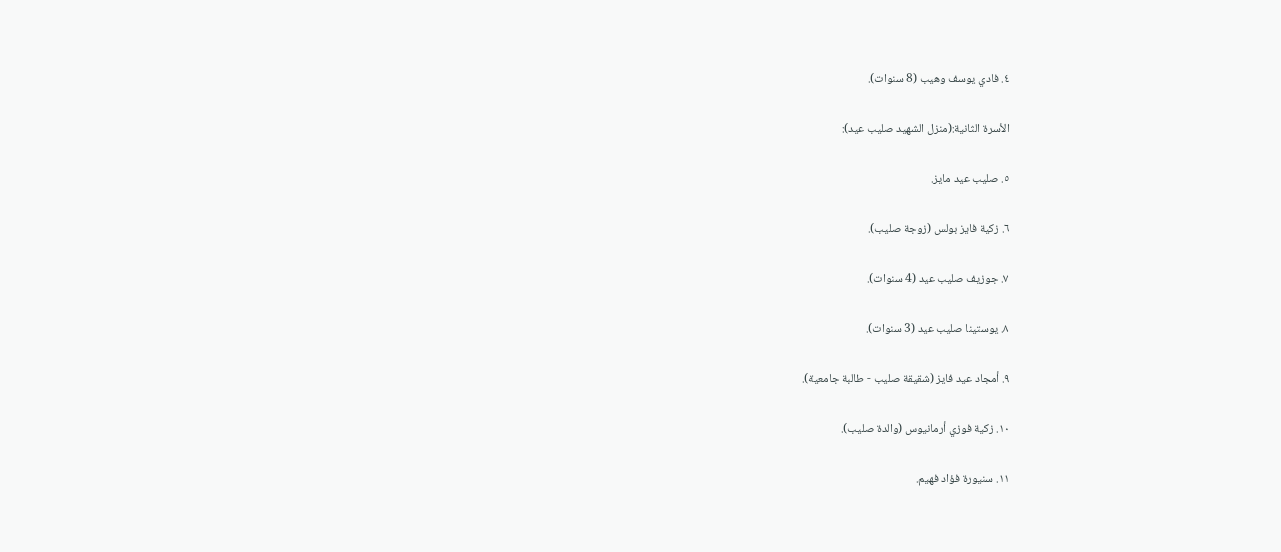٤. فادي يوسف وهيب (8 سنوات).

الأسرة الثانية:(منزل الشهيد صليب عيد):

٥. صليب عيد مايز.

٦. زكية فايز بولس (زوجة صليب).

٧. جوزيف صليب عيد (4 سنوات).

٨. يوستينا صليب عيد (3 سنوات).

٩. أمجاد عيد فايز (شقيقة صليب - طالبة جامعية).

١٠. زكية فوزي أرمانيوس (والدة صليب).

١١. سنيورة فؤاد فهيم.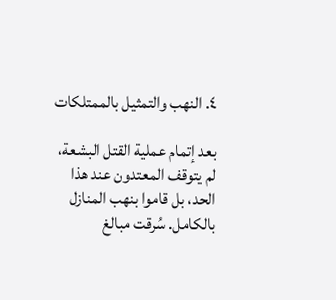٤. النهب والتمثيل بالممتلكات

بعد إتمام عملية القتل البشعة، لم يتوقف المعتدون عند هذا الحد، بل قاموا بنهب المنازل بالكامل. سُرقت مبالغ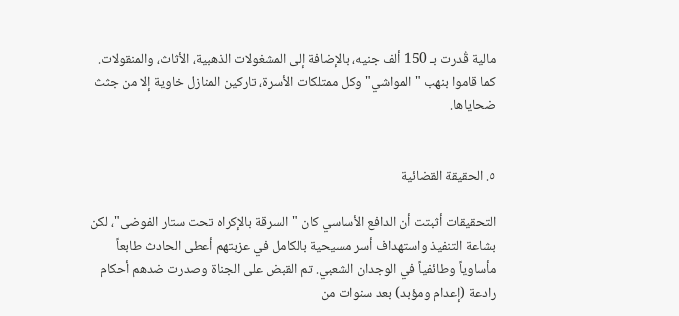مالية قُدرت بـ 150 ألف جنيه، بالإضافة إلى المشغولات الذهبية، الأثاث، والمنقولات. كما قاموا بنهب "المواشي" وكل ممتلكات الأسرة، تاركين المنازل خاوية إلا من جثث ضحاياها.


٥. الحقيقة القضائية

التحقيقات أثبتت أن الدافع الأساسي كان "السرقة بالإكراه تحت ستار الفوضى"، لكن بشاعة التنفيذ واستهداف أسر مسيحية بالكامل في عزبتهم أعطى الحادث طابعاً مأساوياً وطائفياً في الوجدان الشعبي. تم القبض على الجناة وصدرت ضدهم أحكام رادعة (إعدام ومؤبد) بعد سنوات من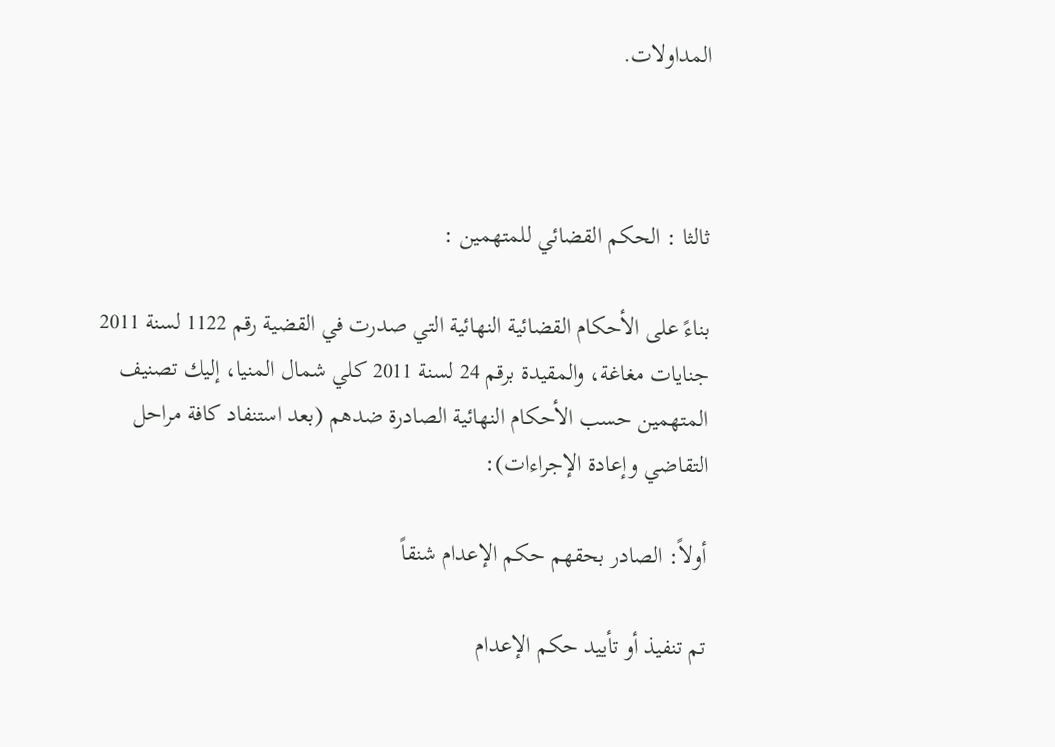المداولات.



ثالثا : الحكم القضائي للمتهمين :

بناءً على الأحكام القضائية النهائية التي صدرت في القضية رقم 1122 لسنة 2011 جنايات مغاغة، والمقيدة برقم 24 لسنة 2011 كلي شمال المنيا، إليك تصنيف المتهمين حسب الأحكام النهائية الصادرة ضدهم (بعد استنفاد كافة مراحل التقاضي وإعادة الإجراءات):

أولاً: الصادر بحقهم حكم الإعدام شنقاً

تم تنفيذ أو تأييد حكم الإعدام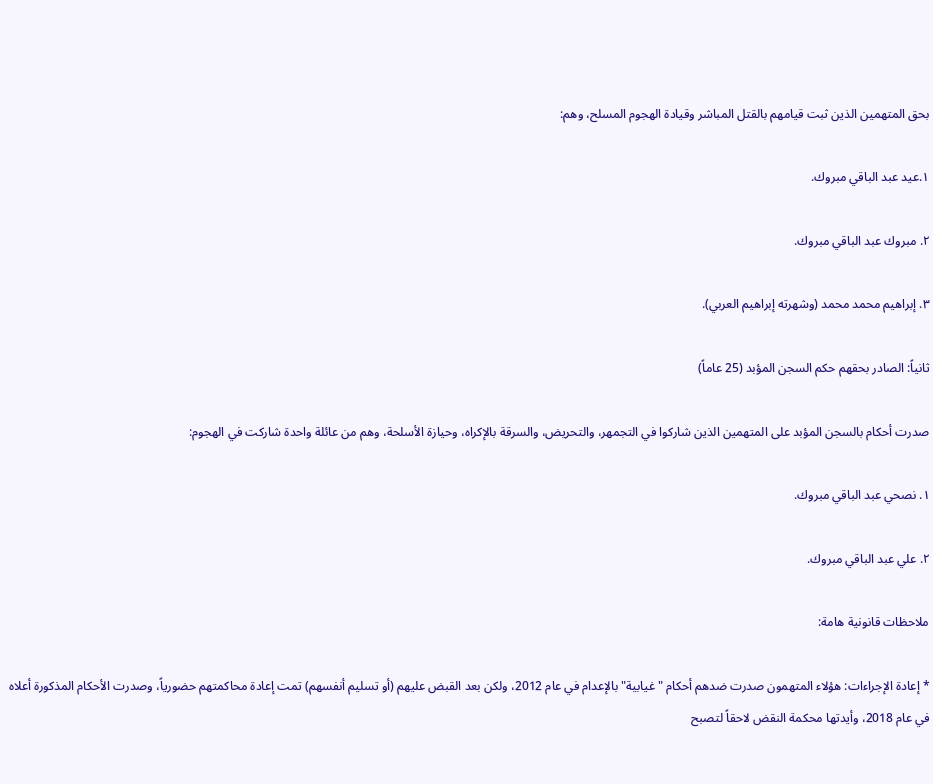بحق المتهمين الذين ثبت قيامهم بالقتل المباشر وقيادة الهجوم المسلح، وهم:

١.عيد عبد الباقي مبروك.

٢. مبروك عبد الباقي مبروك.

٣. إبراهيم محمد محمد (وشهرته إبراهيم العربي).

ثانياً: الصادر بحقهم حكم السجن المؤبد (25 عاماً)

صدرت أحكام بالسجن المؤبد على المتهمين الذين شاركوا في التجمهر، والتحريض، والسرقة بالإكراه، وحيازة الأسلحة، وهم من عائلة واحدة شاركت في الهجوم:

١. نصحي عبد الباقي مبروك.

٢. علي عبد الباقي مبروك.

ملاحظات قانونية هامة:

* إعادة الإجراءات: هؤلاء المتهمون صدرت ضدهم أحكام "غيابية" بالإعدام في عام 2012، ولكن بعد القبض عليهم (أو تسليم أنفسهم) تمت إعادة محاكمتهم حضورياً، وصدرت الأحكام المذكورة أعلاه في عام 2018، وأيدتها محكمة النقض لاحقاً لتصبح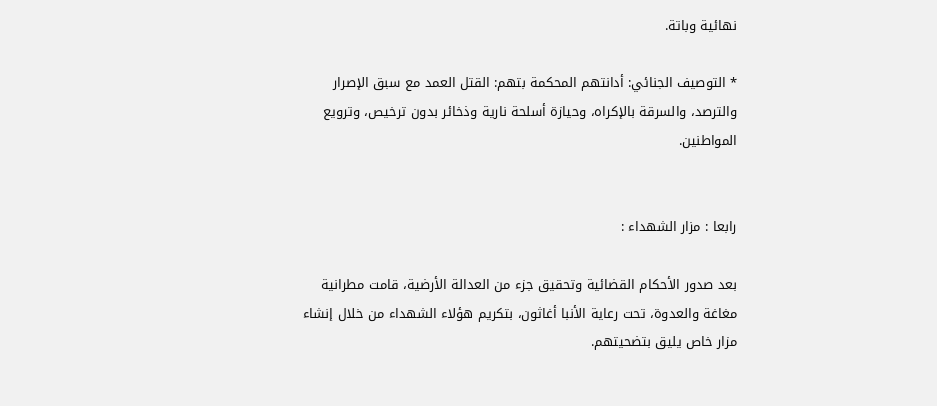نهائية وباتة.

* التوصيف الجنائي: أدانتهم المحكمة بتهم: القتل العمد مع سبق الإصرار والترصد، والسرقة بالإكراه، وحيازة أسلحة نارية وذخائر بدون ترخيص، وترويع المواطنين.


رابعا : مزار الشهداء :

بعد صدور الأحكام القضائية وتحقيق جزء من العدالة الأرضية، قامت مطرانية مغاغة والعدوة، تحت رعاية الأنبا أغاثون، بتكريم هؤلاء الشهداء من خلال إنشاء مزار خاص يليق بتضحيتهم.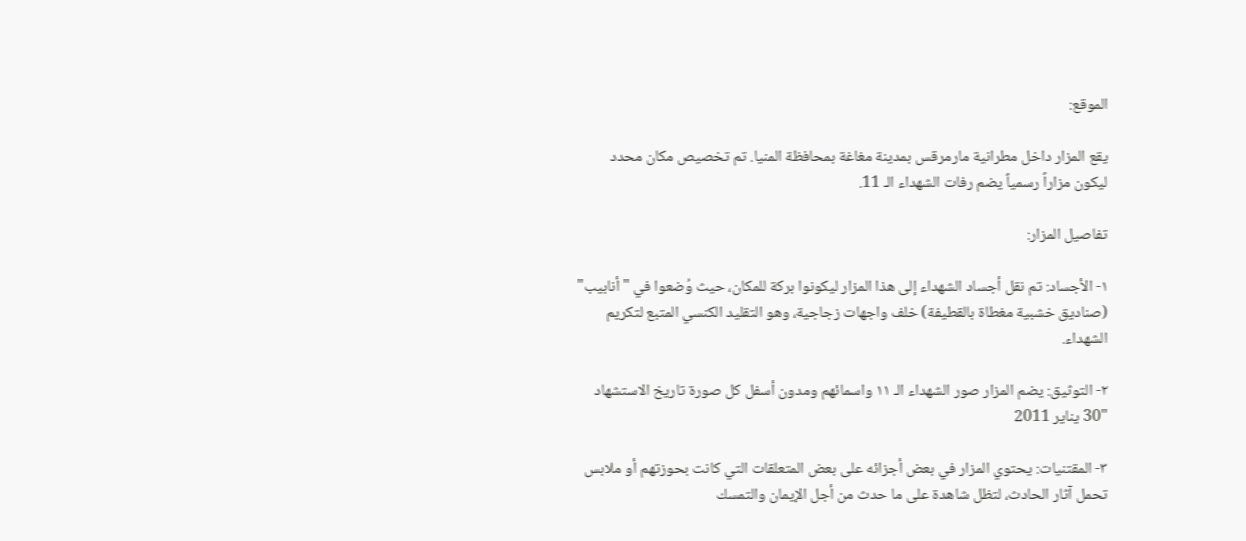الموقع:

يقع المزار داخل مطرانية مارمرقس بمدينة مغاغة بمحافظة المنيا. تم تخصيص مكان محدد ليكون مزاراً رسمياً يضم رفات الشهداء الـ 11.

تفاصيل المزار:

١- الأجساد: تم نقل أجساد الشهداء إلى هذا المزار ليكونوا بركة للمكان، حيث وُضعوا في "أنابيب" (صناديق خشبية مغطاة بالقطيفة) خلف واجهات زجاجية، وهو التقليد الكنسي المتبع لتكريم الشهداء.

٢- التوثيق: يضم المزار صور الشهداء الـ ١١ واسمائهم ومدون أسفل كل صورة تاريخ الاستشهاد "30 يناير 2011

٣- المقتنيات: يحتوي المزار في بعض أجزائه على بعض المتعلقات التي كانت بحوزتهم أو ملابس تحمل آثار الحادث، لتظل شاهدة على ما حدث من أجل الإيمان والتمسك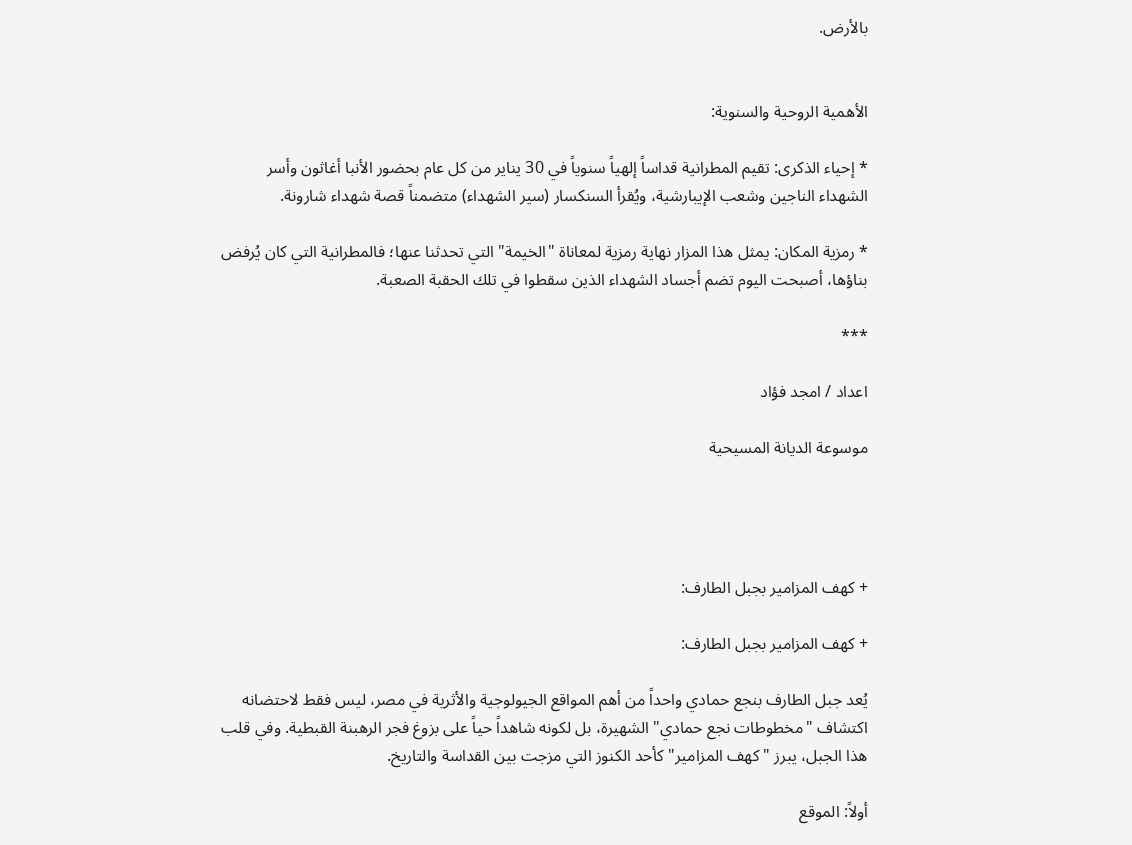بالأرض.


الأهمية الروحية والسنوية:

* إحياء الذكرى: تقيم المطرانية قداساً إلهياً سنوياً في 30 يناير من كل عام بحضور الأنبا أغاثون وأسر الشهداء الناجين وشعب الإيبارشية، ويُقرأ السنكسار (سير الشهداء) متضمناً قصة شهداء شارونة.

* رمزية المكان: يمثل هذا المزار نهاية رمزية لمعاناة "الخيمة" التي تحدثنا عنها؛ فالمطرانية التي كان يُرفض بناؤها، أصبحت اليوم تضم أجساد الشهداء الذين سقطوا في تلك الحقبة الصعبة.

***

اعداد / امجد فؤاد

موسوعة الديانة المسيحية




+ كهف المزامير بجبل الطارف:

+ كهف المزامير بجبل الطارف:

يُعد جبل الطارف بنجع حمادي واحداً من أهم المواقع الجيولوجية والأثرية في مصر، ليس فقط لاحتضانه اكتشاف "مخطوطات نجع حمادي" الشهيرة، بل لكونه شاهداً حياً على بزوغ فجر الرهبنة القبطية. وفي قلب هذا الجبل، يبرز "كهف المزامير" كأحد الكنوز التي مزجت بين القداسة والتاريخ.

أولاً: الموقع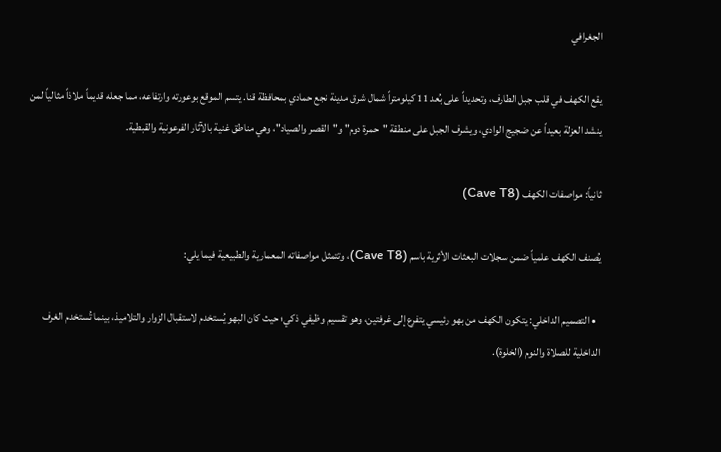الجغرافي

يقع الكهف في قلب جبل الطارف، وتحديداً على بُعد 11 كيلومتراً شمال شرق مدينة نجع حمادي بمحافظة قنا. يتسم الموقع بوعورته وارتفاعه، مما جعله قديماً ملاذاً مثالياً لمن ينشد العزلة بعيداً عن ضجيج الوادي، ويشرف الجبل على منطقة "حمرة دوم" و"القصر والصياد"، وهي مناطق غنية بالآثار الفرعونية والقبطية.

ثانياً: مواصفات الكهف (Cave T8)

يُصنف الكهف علمياً ضمن سجلات البعثات الأثرية باسم (Cave T8)، وتتمثل مواصفاته المعمارية والطبيعية فيما يلي:

  • التصميم الداخلي: يتكون الكهف من بهو رئيسي يتفرع إلى غرفتين، وهو تقسيم وظيفي ذكي؛ حيث كان البهو يُستخدم لاستقبال الزوار والتلاميذ، بينما تُستخدم الغرف الداخلية للصلاة والنوم (الخلوة).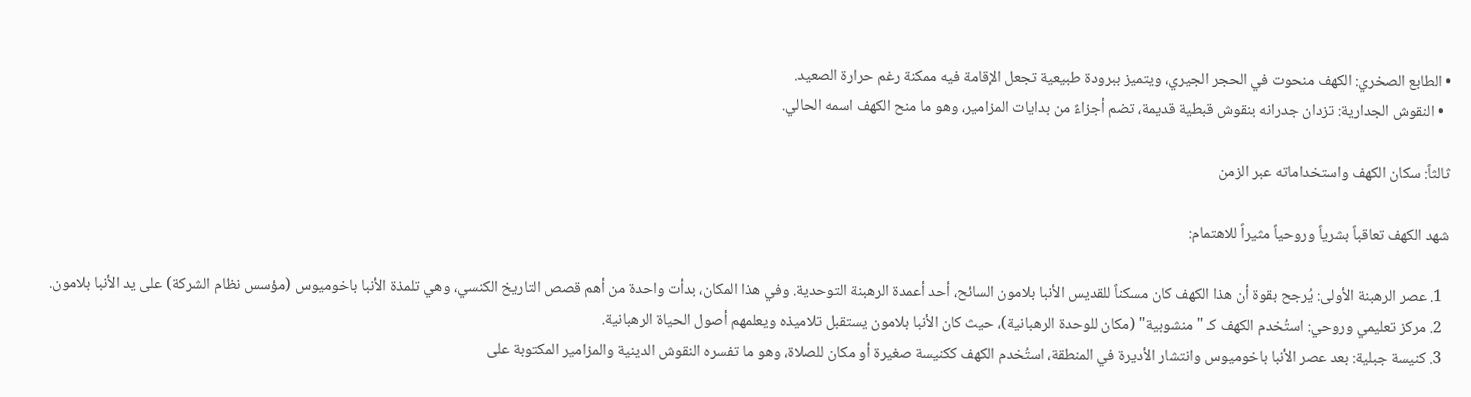• الطابع الصخري: الكهف منحوت في الحجر الجيري، ويتميز ببرودة طبيعية تجعل الإقامة فيه ممكنة رغم حرارة الصعيد.
  • النقوش الجدارية: تزدان جدرانه بنقوش قبطية قديمة، تضم أجزاءً من بدايات المزامير، وهو ما منح الكهف اسمه الحالي.

ثالثاً: سكان الكهف واستخداماته عبر الزمن

شهد الكهف تعاقباً بشرياً وروحياً مثيراً للاهتمام:

  1. عصر الرهبنة الأولى: يُرجح بقوة أن هذا الكهف كان مسكناً للقديس الأنبا بلامون السائح، أحد أعمدة الرهبنة التوحدية. وفي هذا المكان، بدأت واحدة من أهم قصص التاريخ الكنسي، وهي تلمذة الأنبا باخوميوس (مؤسس نظام الشركة) على يد الأنبا بلامون.
  2. مركز تعليمي وروحي: استُخدم الكهف كـ "منشوبية" (مكان للوحدة الرهبانية)، حيث كان الأنبا بلامون يستقبل تلاميذه ويعلمهم أصول الحياة الرهبانية.
  3. كنيسة جبلية: بعد عصر الأنبا باخوميوس وانتشار الأديرة في المنطقة، استُخدم الكهف ككنيسة صغيرة أو مكان للصلاة، وهو ما تفسره النقوش الدينية والمزامير المكتوبة على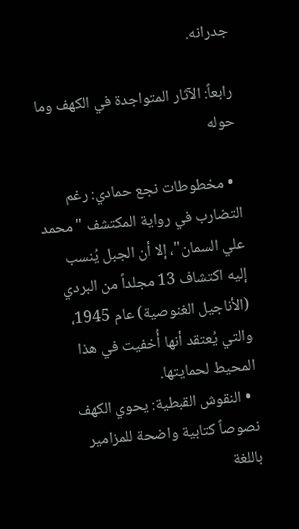جدرانه.

رابعاً: الآثار المتواجدة في الكهف وما حوله

  • مخطوطات نجع حمادي: رغم التضارب في رواية المكتشف "محمد علي السمان"، إلا أن الجبل يُنسب إليه اكتشاف 13 مجلداً من البردي (الأناجيل الغنوصية) عام 1945، والتي يُعتقد أنها أُخفيت في هذا المحيط لحمايتها.
  • النقوش القبطية: يحوي الكهف نصوصاً كتابية واضحة للمزامير باللغة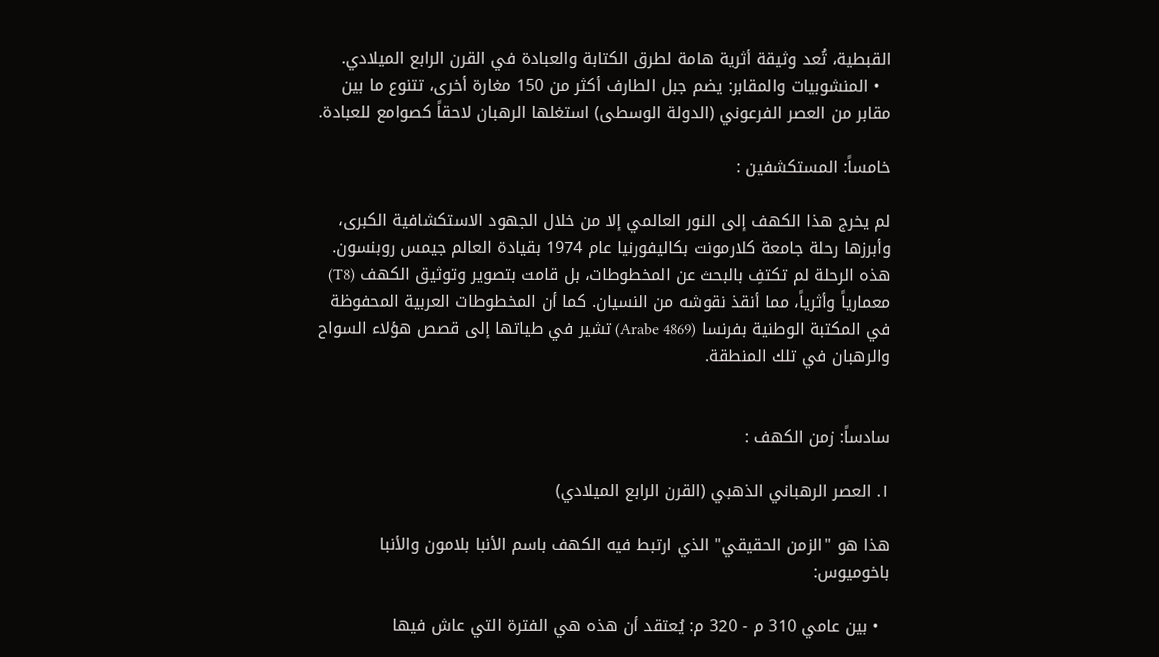القبطية، تُعد وثيقة أثرية هامة لطرق الكتابة والعبادة في القرن الرابع الميلادي.
  • المنشوبيات والمقابر: يضم جبل الطارف أكثر من 150 مغارة أخرى، تتنوع ما بين مقابر من العصر الفرعوني (الدولة الوسطى) استغلها الرهبان لاحقاً كصوامع للعبادة.

خامساً: المستكشفين :

لم يخرج هذا الكهف إلى النور العالمي إلا من خلال الجهود الاستكشافية الكبرى، وأبرزها رحلة جامعة كلارمونت بكاليفورنيا عام 1974 بقيادة العالم جيمس روبنسون. هذه الرحلة لم تكتفِ بالبحث عن المخطوطات، بل قامت بتصوير وتوثيق الكهف (T8) معمارياً وأثرياً، مما أنقذ نقوشه من النسيان. كما أن المخطوطات العربية المحفوظة في المكتبة الوطنية بفرنسا (Arabe 4869) تشير في طياتها إلى قصص هؤلاء السواح والرهبان في تلك المنطقة.


سادساً: زمن الكهف :

١. العصر الرهباني الذهبي (القرن الرابع الميلادي)

هذا هو "الزمن الحقيقي" الذي ارتبط فيه الكهف باسم الأنبا بلامون والأنبا باخوميوس:

  • بين عامي 310 م - 320 م: يُعتقد أن هذه هي الفترة التي عاش فيها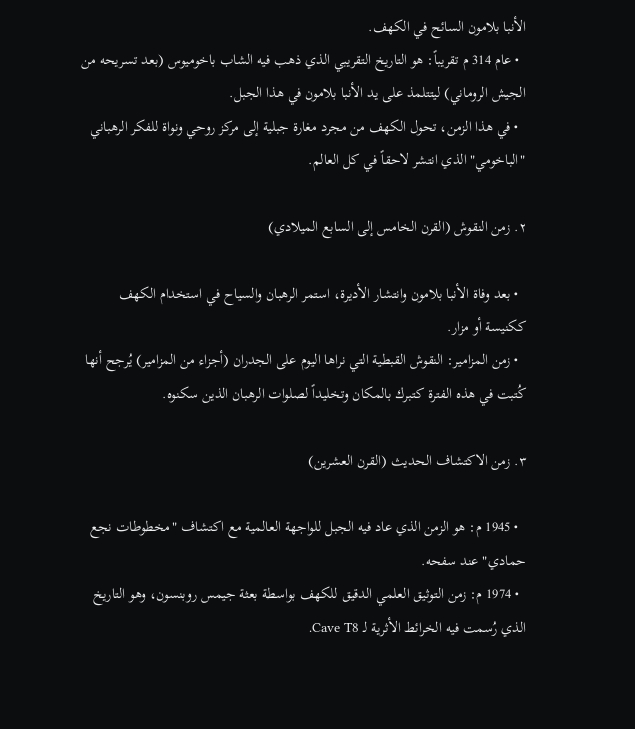الأنبا بلامون السائح في الكهف.
  • عام 314 م تقريباً: هو التاريخ التقريبي الذي ذهب فيه الشاب باخوميوس (بعد تسريحه من الجيش الروماني) ليتتلمذ على يد الأنبا بلامون في هذا الجبل.
  • في هذا الزمن، تحول الكهف من مجرد مغارة جبلية إلى مركز روحي ونواة للفكر الرهباني "الباخومي" الذي انتشر لاحقاً في كل العالم.

٢. زمن النقوش (القرن الخامس إلى السابع الميلادي)

  • بعد وفاة الأنبا بلامون وانتشار الأديرة، استمر الرهبان والسياح في استخدام الكهف ككنيسة أو مزار.
  • زمن المزامير: النقوش القبطية التي نراها اليوم على الجدران (أجزاء من المزامير) يُرجح أنها كُتبت في هذه الفترة كتبرك بالمكان وتخليداً لصلوات الرهبان الذين سكنوه.

٣. زمن الاكتشاف الحديث (القرن العشرين)

  • 1945 م: هو الزمن الذي عاد فيه الجبل للواجهة العالمية مع اكتشاف "مخطوطات نجع حمادي" عند سفحه.
  • 1974 م: زمن التوثيق العلمي الدقيق للكهف بواسطة بعثة جيمس روبنسون، وهو التاريخ الذي رُسمت فيه الخرائط الأثرية لـ Cave T8.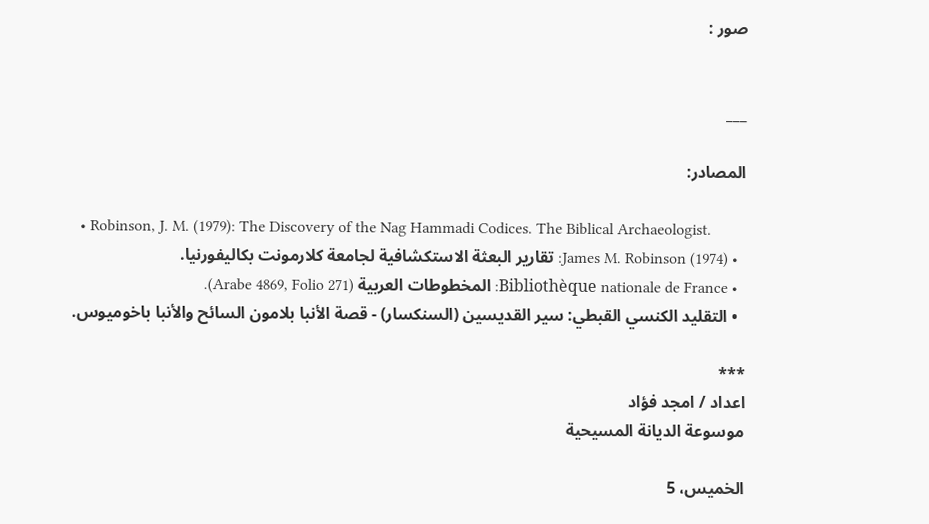صور :


___

المصادر:

  • Robinson, J. M. (1979): The Discovery of the Nag Hammadi Codices. The Biblical Archaeologist.
  • James M. Robinson (1974): تقارير البعثة الاستكشافية لجامعة كلارمونت بكاليفورنيا.
  • Bibliothèque nationale de France: المخطوطات العربية (Arabe 4869, Folio 271).
  • التقليد الكنسي القبطي: سير القديسين (السنكسار) - قصة الأنبا بلامون السائح والأنبا باخوميوس.

***
اعداد / امجد فؤاد
موسوعة الديانة المسيحية

الخميس، 5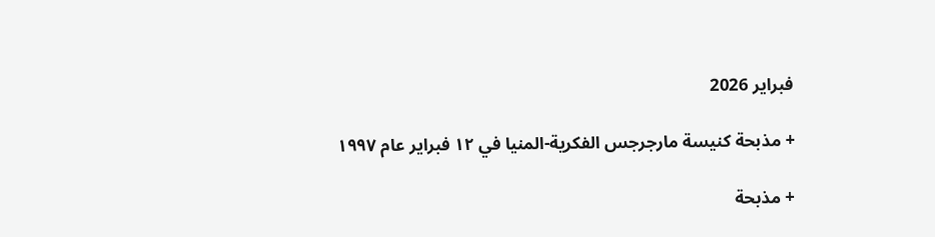فبراير 2026

+ مذبحة كنيسة مارجرجس الفكرية-المنيا في ١٢ فبراير عام ١٩٩٧

+ مذبحة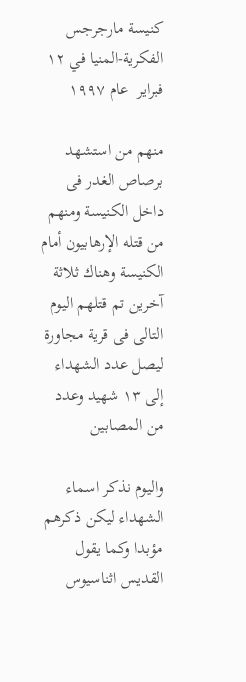كنيسة مارجرجس الفكرية-المنيا في ١٢ فبراير  عام ١٩٩٧

منهم من استشهد برصاص الغدر فى داخل الكنيسة ومنهم من قتله الإرهابيون أمام الكنيسة وهناك ثلاثة آخرين تم قتلهم اليوم التالى فى قرية مجاورة ليصل عدد الشهداء إلى ١٣ شهيد وعدد من المصابين

واليوم نذكر اسماء الشهداء ليكن ذكرهم مؤبدا وكما يقول القديس اثناسيوس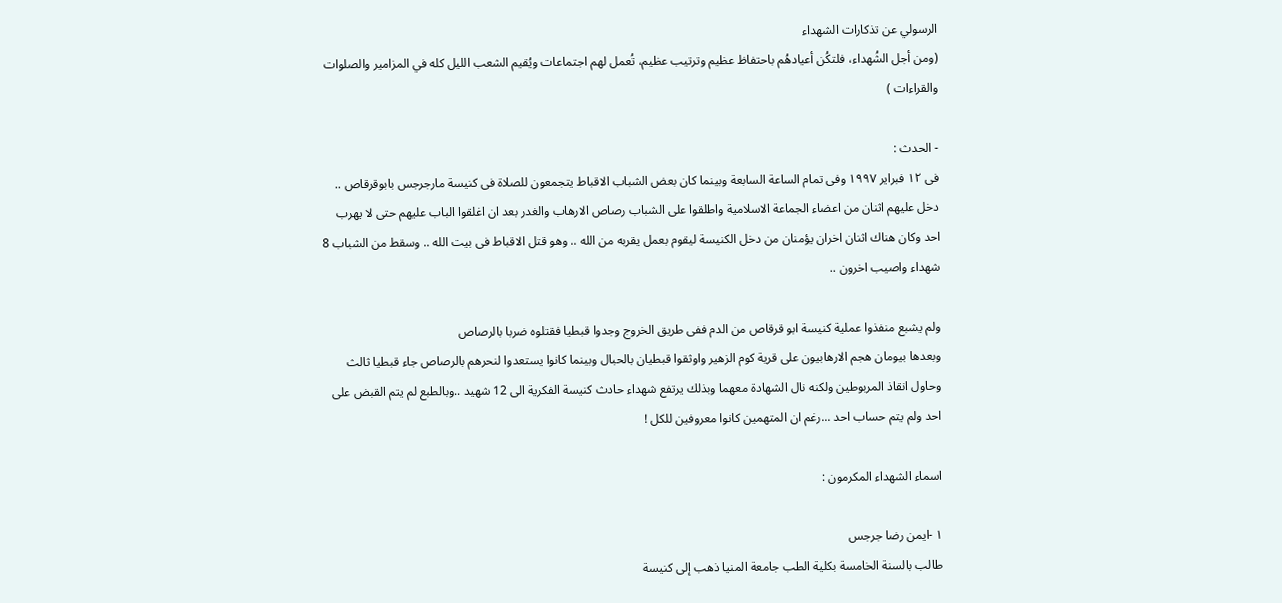الرسولي عن تذكارات الشهداء
(ومن أجل الشُهداء، فلتكُن أعيادهُم باحتفاظ عظيم وترتيب عظيم، تُعمل لهم اجتماعات ويُقيم الشعب الليل كله في المزامير والصلوات والقراءات )

- الحدث :
فى ١٢ فبراير ١٩٩٧ وفى تمام الساعة السابعة وبينما كان بعض الشباب الاقباط يتجمعون للصلاة فى كنيسة مارجرجس بابوقرقاص .. دخل عليهم اثنان من اعضاء الجماعة الاسلامية واطلقوا على الشباب رصاص الارهاب والغدر بعد ان اغلقوا الباب عليهم حتى لا يهرب احد وكان هناك اثنان اخران يؤمنان من دخل الكنيسة ليقوم بعمل يقربه من الله .. وهو قتل الاقباط فى بيت الله .. وسقط من الشباب 8 شهداء واصيب اخرون ..

ولم يشبع منفذوا عملية كنيسة ابو قرقاص من الدم ففى طريق الخروج وجدوا قبطيا فقتلوه ضربا بالرصاص
وبعدها بيومان هجم الارهابيون على قرية كوم الزهير واوثقوا قبطيان بالحبال وبينما كانوا يستعدوا لنحرهم بالرصاص جاء قبطيا ثالث وحاول انقاذ المربوطين ولكنه نال الشهادة معهما وبذلك يرتفع شهداء حادث كنيسة الفكرية الى 12 شهيد ..وبالطبع لم يتم القبض على احد ولم يتم حساب احد ...رغم ان المتهمين كانوا معروفين للكل !

اسماء الشهداء المكرمون :

١ -ايمن رضا جرجس
طالب بالسنة الخامسة بكلية الطب جامعة المنيا ذهب إلى كنيسة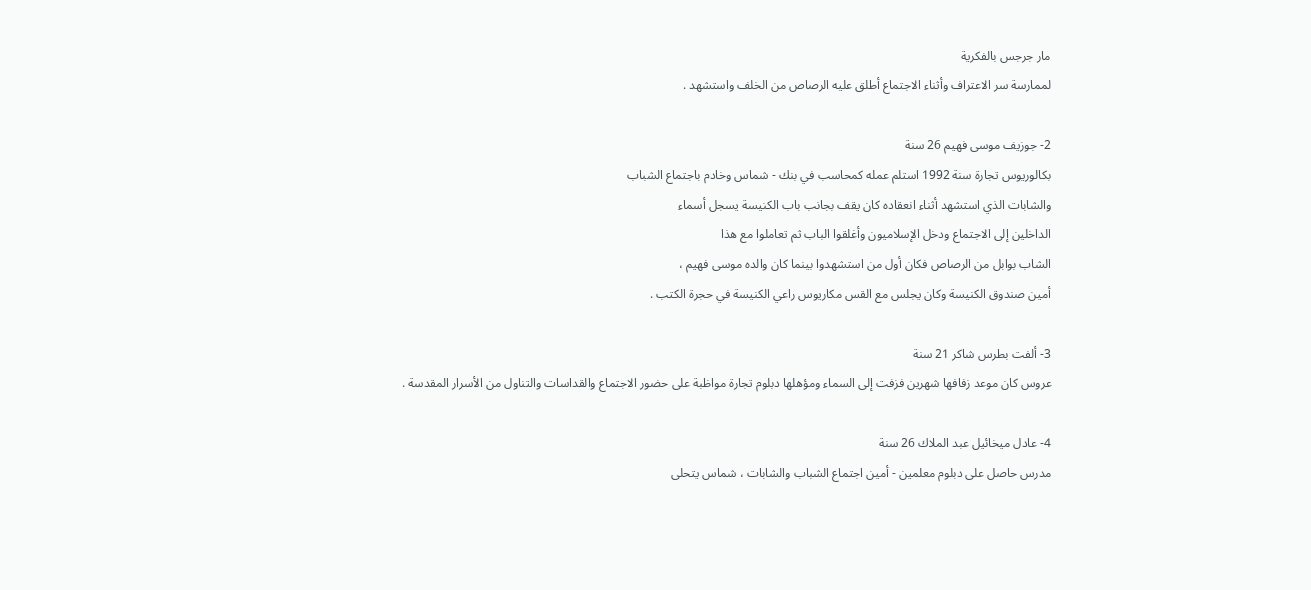مار جرجس بالفكرية
لممارسة سر الاعتراف وأثناء الاجتماع أطلق عليه الرصاص من الخلف واستشهد .

2- جوزيف موسى فهيم 26 سنة
بكالوريوس تجارة سنة 1992 استلم عمله كمحاسب في بنك - شماس وخادم باجتماع الشباب
والشابات الذي استشهد أثناء انعقاده كان يقف بجانب باب الكنيسة يسجل أسماء
الداخلين إلى الاجتماع ودخل الإسلاميون وأغلقوا الباب ثم تعاملوا مع هذا
الشاب بوابل من الرصاص فكان أول من استشهدوا بينما كان والده موسى فهيم ،
أمين صندوق الكنيسة وكان يجلس مع القس مكاريوس راعي الكنيسة في حجرة الكتب .

3- ألفت بطرس شاكر 21 سنة
عروس كان موعد زفافها شهرين فزفت إلى السماء ومؤهلها دبلوم تجارة مواظبة على حضور الاجتماع والقداسات والتناول من الأسرار المقدسة .

4- عادل ميخائيل عبد الملاك 26 سنة
مدرس حاصل على دبلوم معلمين - أمين اجتماع الشباب والشابات ، شماس يتحلى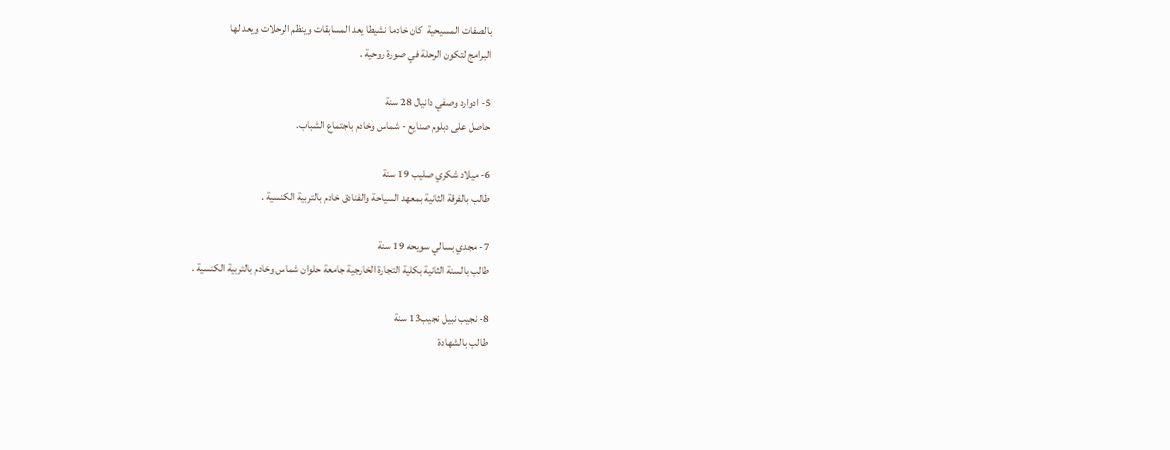بالصفات المسيحية  كان خادما نشيطا يعد المسابقات وينظم الرحلات ويعد لها
البرامج لتكون الرحلة في صورة روحية .

5- ادوارد وصفي دانيال 28 سنة
حاصل على دبلوم صنايع - شماس وخادم باجتماع الشباب.

6- ميلاد شكري صليب 19 سنة
طالب بالفرقة الثانية بمعهد السياحة والفنادق خادم بالتربية الكنسية .

7- مجدي بسالي سويحه 19 سنة
طالب بالسنة الثانية بكلية التجارة الخارجية جامعة حلوان شماس وخادم بالتربية الكنسية .

8- نجيب نبيل نجيب13 سنة
طالب بالشهادة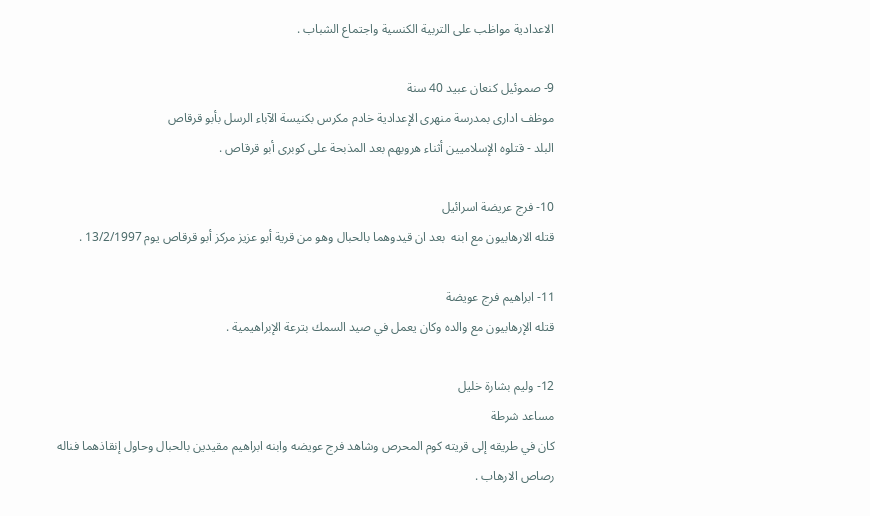الاعدادية مواظب على التربية الكنسية واجتماع الشباب .

9- صموئيل كنعان عبيد 40 سنة
موظف ادارى بمدرسة منهرى الإعدادية خادم مكرس بكنيسة الآباء الرسل بأبو قرقاص
البلد - قتلوه الإسلاميين أثناء هروبهم بعد المذبحة على كوبرى أبو قرقاص .

10- فرج عريضة اسرائيل
قتله الارهابيون مع ابنه  بعد ان قيدوهما بالحبال وهو من قرية أبو عزيز مركز أبو قرقاص يوم 13/2/1997 .

11- ابراهيم فرج عويضة
قتله الإرهابيون مع والده وكان يعمل في صيد السمك بترعة الإبراهيمية .

12- وليم بشارة خليل
مساعد شرطة
كان في طريقه إلى قريته كوم المحرص وشاهد فرج عويضه وابنه ابراهيم مقيدين بالحبال وحاول إنقاذهما فناله رصاص الارهاب .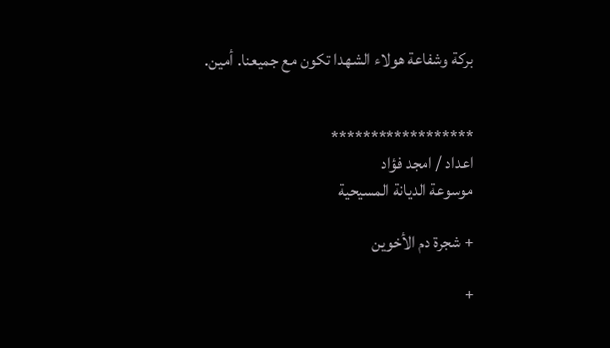بركة وشفاعة هولاء الشهدا تكون مع جميعنا. أمين.


******************
اعداد / امجد فؤاد
موسوعة الديانة المسيحية

+ شجرة دم الأخوين

+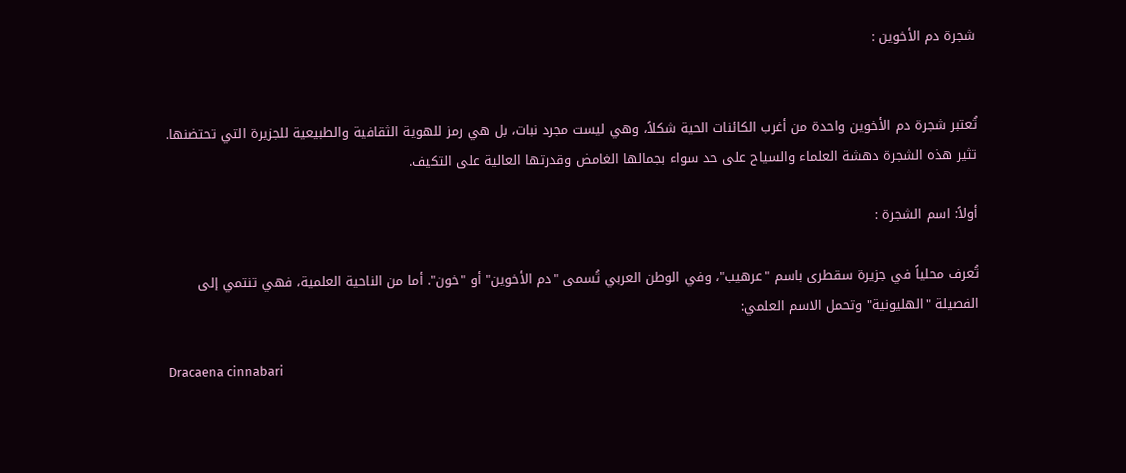شجرة دم الأخوين :


تُعتبر شجرة دم الأخوين واحدة من أغرب الكائنات الحية شكلاً، وهي ليست مجرد نبات، بل هي رمز للهوية الثقافية والطبيعية للجزيرة التي تحتضنها. تثير هذه الشجرة دهشة العلماء والسياح على حد سواء بجمالها الغامض وقدرتها العالية على التكيف.

أولاً: اسم الشجرة :

تُعرف محلياً في جزيرة سقطرى باسم "عرهيب"، وفي الوطن العربي تُسمى "دم الأخوين" أو "خون". أما من الناحية العلمية، فهي تنتمي إلى الفصيلة "الهليونية" وتحمل الاسم العلمي:

Dracaena cinnabari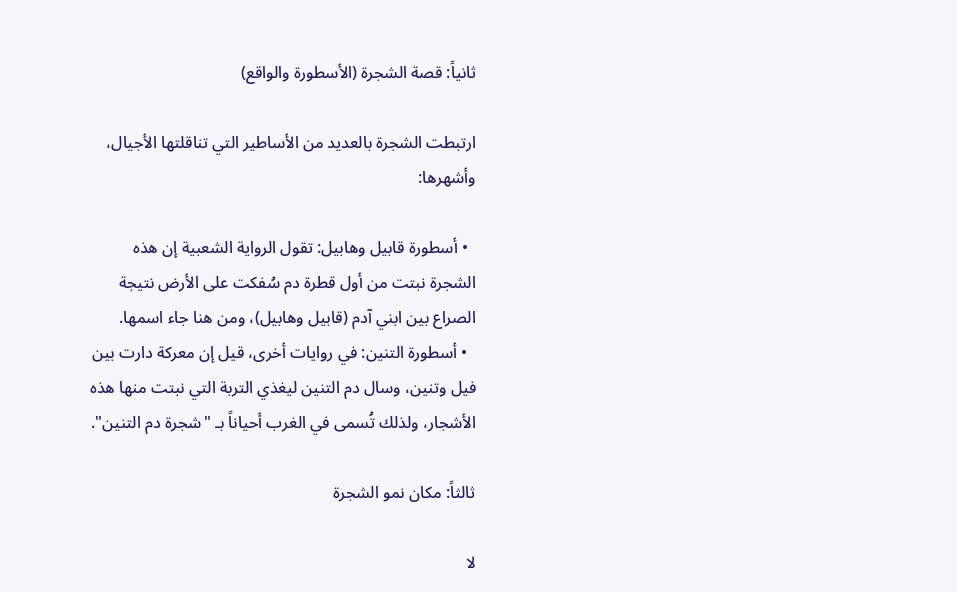ثانياً: قصة الشجرة (الأسطورة والواقع)

ارتبطت الشجرة بالعديد من الأساطير التي تناقلتها الأجيال، وأشهرها:

  • أسطورة قابيل وهابيل: تقول الرواية الشعبية إن هذه الشجرة نبتت من أول قطرة دم سُفكت على الأرض نتيجة الصراع بين ابني آدم (قابيل وهابيل)، ومن هنا جاء اسمها.
  • أسطورة التنين: في روايات أخرى، قيل إن معركة دارت بين فيل وتنين، وسال دم التنين ليغذي التربة التي نبتت منها هذه الأشجار، ولذلك تُسمى في الغرب أحياناً بـ "شجرة دم التنين".

ثالثاً: مكان نمو الشجرة

لا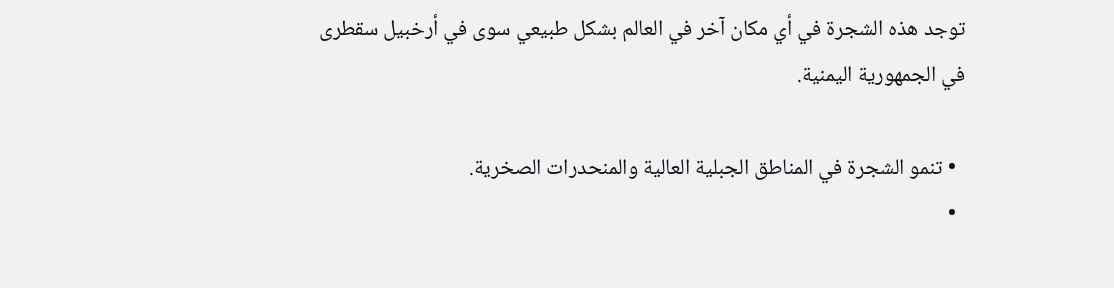توجد هذه الشجرة في أي مكان آخر في العالم بشكل طبيعي سوى في أرخبيل سقطرى في الجمهورية اليمنية.

  • تنمو الشجرة في المناطق الجبلية العالية والمنحدرات الصخرية.
  •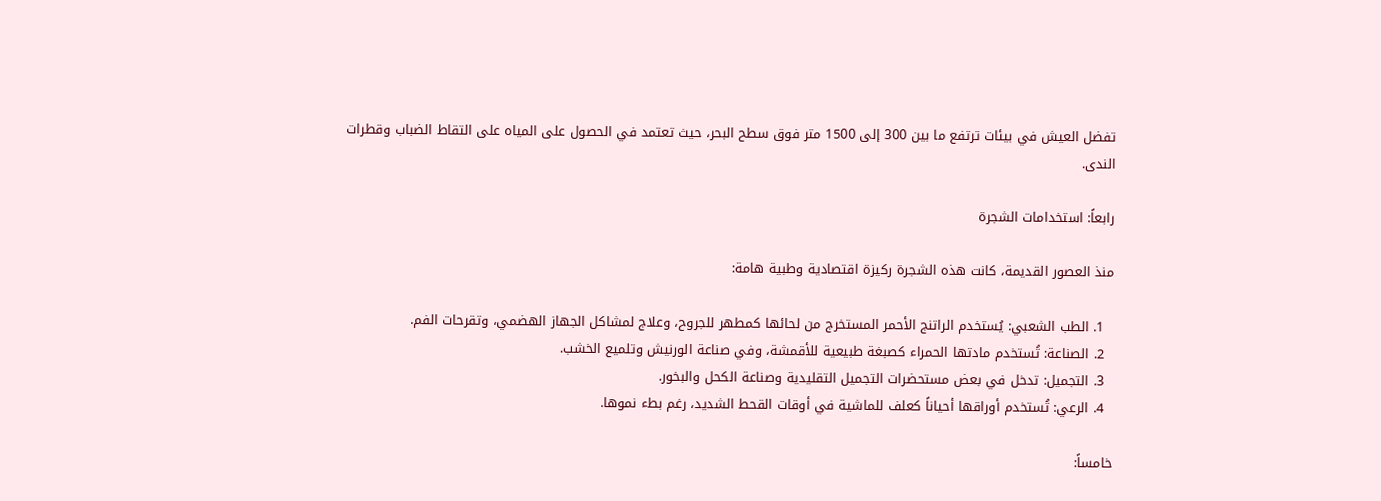تفضل العيش في بيئات ترتفع ما بين 300 إلى 1500 متر فوق سطح البحر، حيث تعتمد في الحصول على المياه على التقاط الضباب وقطرات الندى.

رابعاً: استخدامات الشجرة

منذ العصور القديمة، كانت هذه الشجرة ركيزة اقتصادية وطبية هامة:

  1. الطب الشعبي: يُستخدم الراتنج الأحمر المستخرج من لحائها كمطهر للجروح، وعلاج لمشاكل الجهاز الهضمي، وتقرحات الفم.
  2. الصناعة: تُستخدم مادتها الحمراء كصبغة طبيعية للأقمشة، وفي صناعة الورنيش وتلميع الخشب.
  3. التجميل: تدخل في بعض مستحضرات التجميل التقليدية وصناعة الكحل والبخور.
  4. الرعي: تُستخدم أوراقها أحياناً كعلف للماشية في أوقات القحط الشديد، رغم بطء نموها.

خامساً: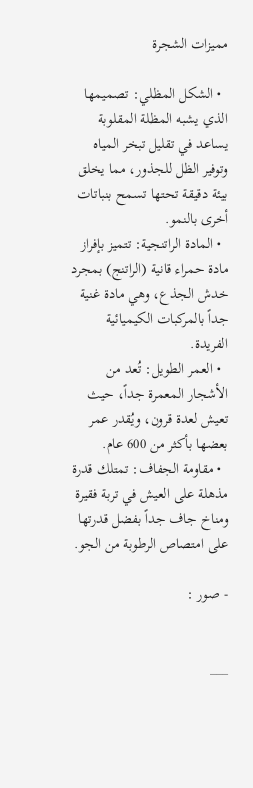مميزات الشجرة

  • الشكل المظلي: تصميمها الذي يشبه المظلة المقلوبة يساعد في تقليل تبخر المياه وتوفير الظل للجذور، مما يخلق بيئة دقيقة تحتها تسمح بنباتات أخرى بالنمو.
  • المادة الراتنجية: تتميز بإفراز مادة حمراء قانية (الراتنج) بمجرد خدش الجذع، وهي مادة غنية جداً بالمركبات الكيميائية الفريدة.
  • العمر الطويل: تُعد من الأشجار المعمرة جداً، حيث تعيش لعدة قرون، ويُقدر عمر بعضها بأكثر من 600 عام.
  • مقاومة الجفاف: تمتلك قدرة مذهلة على العيش في تربة فقيرة ومناخ جاف جداً بفضل قدرتها على امتصاص الرطوبة من الجو.

- صور :


___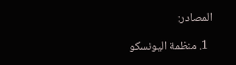المصادر:

  1. منظمة اليونسكو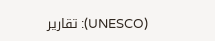(UNESCO): تقارير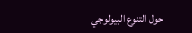حول التنوع البيولوجي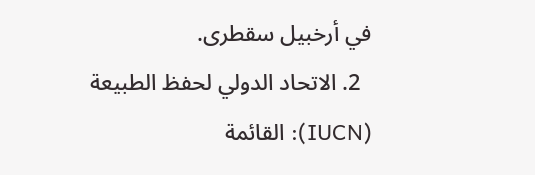في أرخبيل سقطرى.
  2. الاتحاد الدولي لحفظ الطبيعة (IUCN): القائمة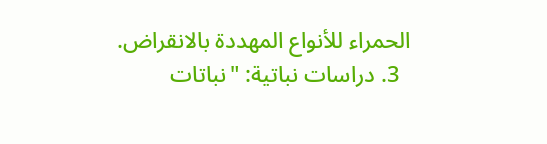الحمراء للأنواع المهددة بالانقراض.
  3. دراسات نباتية: "نباتات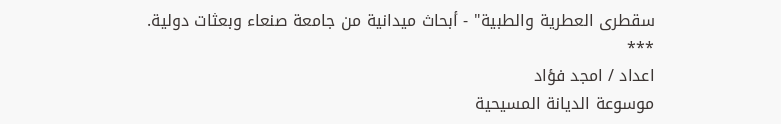سقطرى العطرية والطبية" - أبحاث ميدانية من جامعة صنعاء وبعثات دولية.
***
اعداد / امجد فؤاد
موسوعة الديانة المسيحية